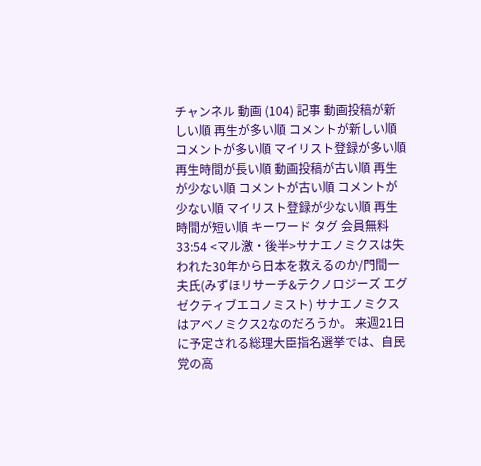チャンネル 動画 (104) 記事 動画投稿が新しい順 再生が多い順 コメントが新しい順 コメントが多い順 マイリスト登録が多い順 再生時間が長い順 動画投稿が古い順 再生が少ない順 コメントが古い順 コメントが少ない順 マイリスト登録が少ない順 再生時間が短い順 キーワード タグ 会員無料 33:54 <マル激・後半>サナエノミクスは失われた30年から日本を救えるのか/門間一夫氏(みずほリサーチ&テクノロジーズ エグゼクティブエコノミスト) サナエノミクスはアベノミクス2なのだろうか。 来週21日に予定される総理大臣指名選挙では、自民党の高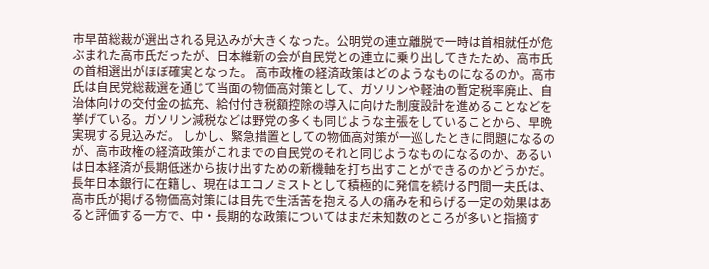市早苗総裁が選出される見込みが大きくなった。公明党の連立離脱で一時は首相就任が危ぶまれた高市氏だったが、日本維新の会が自民党との連立に乗り出してきたため、高市氏の首相選出がほぼ確実となった。 高市政権の経済政策はどのようなものになるのか。高市氏は自民党総裁選を通じて当面の物価高対策として、ガソリンや軽油の暫定税率廃止、自治体向けの交付金の拡充、給付付き税額控除の導入に向けた制度設計を進めることなどを挙げている。ガソリン減税などは野党の多くも同じような主張をしていることから、早晩実現する見込みだ。 しかし、緊急措置としての物価高対策が一巡したときに問題になるのが、高市政権の経済政策がこれまでの自民党のそれと同じようなものになるのか、あるいは日本経済が長期低迷から抜け出すための新機軸を打ち出すことができるのかどうかだ。 長年日本銀行に在籍し、現在はエコノミストとして積極的に発信を続ける門間一夫氏は、高市氏が掲げる物価高対策には目先で生活苦を抱える人の痛みを和らげる一定の効果はあると評価する一方で、中・長期的な政策についてはまだ未知数のところが多いと指摘す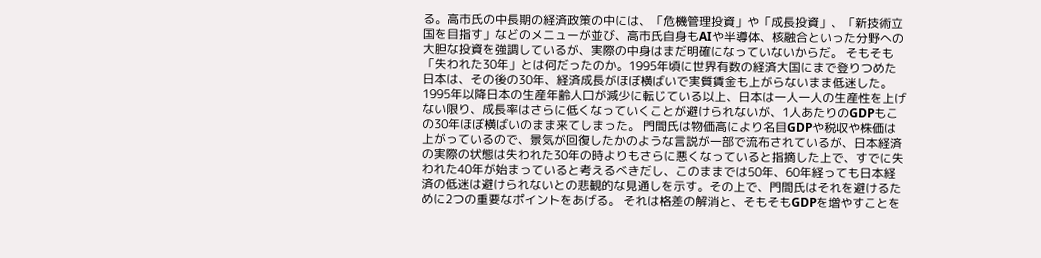る。高市氏の中長期の経済政策の中には、「危機管理投資」や「成長投資」、「新技術立国を目指す」などのメニューが並び、高市氏自身もAIや半導体、核融合といった分野への大胆な投資を強調しているが、実際の中身はまだ明確になっていないからだ。 そもそも「失われた30年」とは何だったのか。1995年頃に世界有数の経済大国にまで登りつめた日本は、その後の30年、経済成長がほぼ横ばいで実質賃金も上がらないまま低迷した。1995年以降日本の生産年齢人口が減少に転じている以上、日本は一人一人の生産性を上げない限り、成長率はさらに低くなっていくことが避けられないが、1人あたりのGDPもこの30年ほぼ横ばいのまま来てしまった。 門間氏は物価高により名目GDPや税収や株価は上がっているので、景気が回復したかのような言説が一部で流布されているが、日本経済の実際の状態は失われた30年の時よりもさらに悪くなっていると指摘した上で、すでに失われた40年が始まっていると考えるべきだし、このままでは50年、60年経っても日本経済の低迷は避けられないとの悲観的な見通しを示す。その上で、門間氏はそれを避けるために2つの重要なポイントをあげる。 それは格差の解消と、そもそもGDPを増やすことを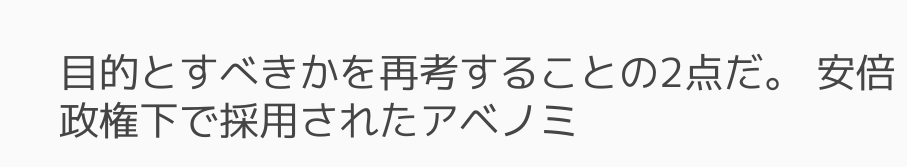目的とすべきかを再考することの2点だ。 安倍政権下で採用されたアベノミ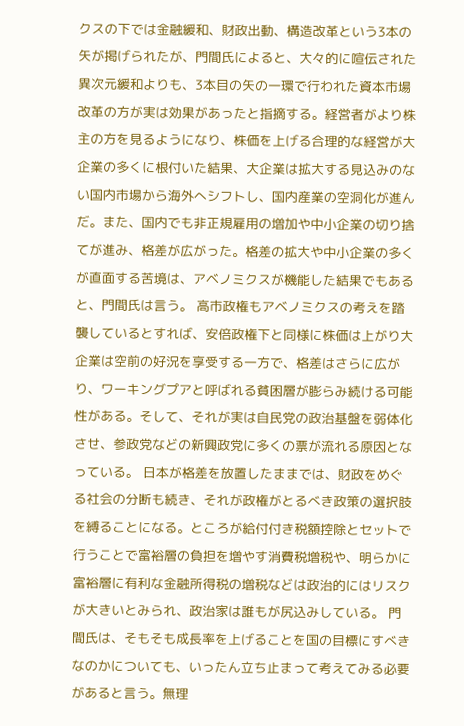クスの下では金融緩和、財政出動、構造改革という3本の矢が掲げられたが、門間氏によると、大々的に喧伝された異次元緩和よりも、3本目の矢の一環で行われた資本市場改革の方が実は効果があったと指摘する。経営者がより株主の方を見るようになり、株価を上げる合理的な経営が大企業の多くに根付いた結果、大企業は拡大する見込みのない国内市場から海外へシフトし、国内産業の空洞化が進んだ。また、国内でも非正規雇用の増加や中小企業の切り捨てが進み、格差が広がった。格差の拡大や中小企業の多くが直面する苦境は、アベノミクスが機能した結果でもあると、門間氏は言う。 高市政権もアベノミクスの考えを踏襲しているとすれば、安倍政権下と同様に株価は上がり大企業は空前の好況を享受する一方で、格差はさらに広がり、ワーキングプアと呼ばれる貧困層が膨らみ続ける可能性がある。そして、それが実は自民党の政治基盤を弱体化させ、参政党などの新興政党に多くの票が流れる原因となっている。 日本が格差を放置したままでは、財政をめぐる社会の分断も続き、それが政権がとるべき政策の選択肢を縛ることになる。ところが給付付き税額控除とセットで行うことで富裕層の負担を増やす消費税増税や、明らかに富裕層に有利な金融所得税の増税などは政治的にはリスクが大きいとみられ、政治家は誰もが尻込みしている。 門間氏は、そもそも成長率を上げることを国の目標にすべきなのかについても、いったん立ち止まって考えてみる必要があると言う。無理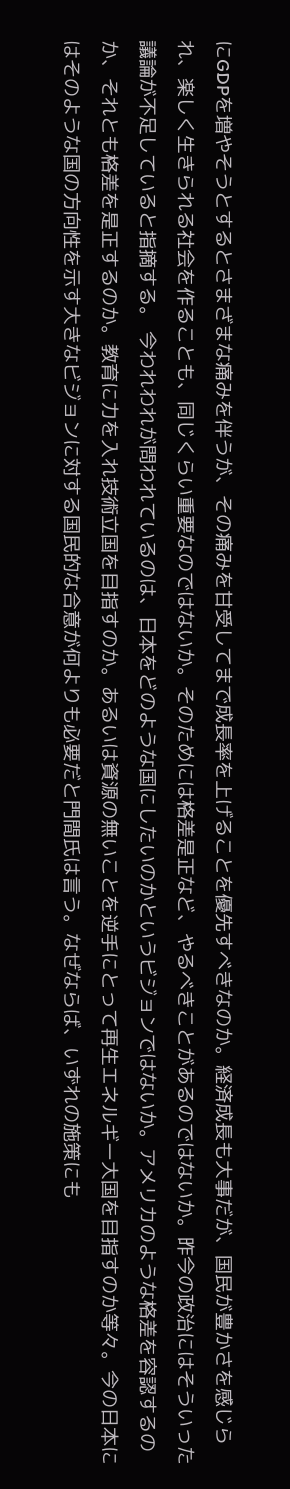にGDPを増やそうとするとさまざまな痛みを伴うが、その痛みを甘受してまで成長率を上げることを優先すべきなのか。経済成長も大事だが、国民が豊かさを感じられ、楽しく生きられる社会を作ることも、同じくらい重要なのではないか。そのためには格差是正など、やるべきことがあるのではないか。昨今の政治にはそういった議論が不足していると指摘する。 今われわれが問われているのは、日本をどのような国にしたいのかというビジョンではないか。アメリカのような格差を容認するのか、それとも格差を是正するのか。教育に力を入れ技術立国を目指すのか。あるいは資源の無いことを逆手にとって再生エネルギー大国を目指すのか等々。今の日本にはそのような国の方向性を示す大きなビジョンに対する国民的な合意が何よりも必要だと門間氏は言う。なぜならば、いずれの施策にも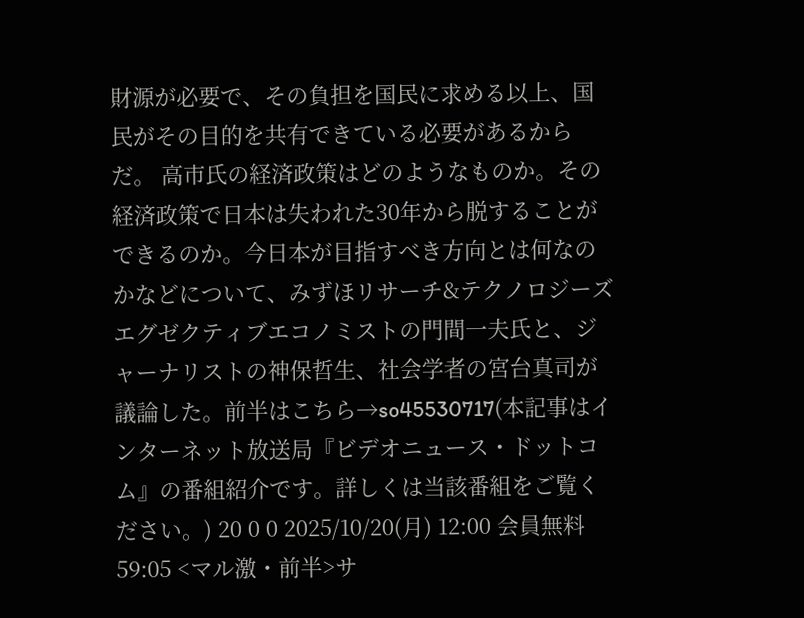財源が必要で、その負担を国民に求める以上、国民がその目的を共有できている必要があるからだ。 高市氏の経済政策はどのようなものか。その経済政策で日本は失われた30年から脱することができるのか。今日本が目指すべき方向とは何なのかなどについて、みずほリサーチ&テクノロジーズ エグゼクティブエコノミストの門間一夫氏と、ジャーナリストの神保哲生、社会学者の宮台真司が議論した。前半はこちら→so45530717(本記事はインターネット放送局『ビデオニュース・ドットコム』の番組紹介です。詳しくは当該番組をご覧ください。) 20 0 0 2025/10/20(月) 12:00 会員無料 59:05 <マル激・前半>サ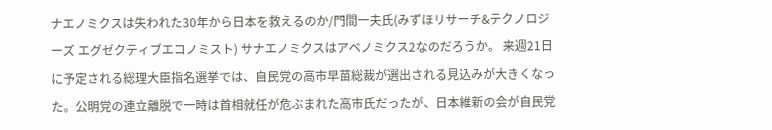ナエノミクスは失われた30年から日本を救えるのか/門間一夫氏(みずほリサーチ&テクノロジーズ エグゼクティブエコノミスト) サナエノミクスはアベノミクス2なのだろうか。 来週21日に予定される総理大臣指名選挙では、自民党の高市早苗総裁が選出される見込みが大きくなった。公明党の連立離脱で一時は首相就任が危ぶまれた高市氏だったが、日本維新の会が自民党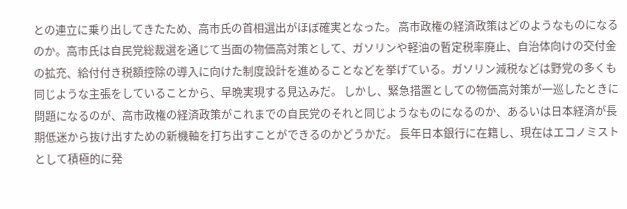との連立に乗り出してきたため、高市氏の首相選出がほぼ確実となった。 高市政権の経済政策はどのようなものになるのか。高市氏は自民党総裁選を通じて当面の物価高対策として、ガソリンや軽油の暫定税率廃止、自治体向けの交付金の拡充、給付付き税額控除の導入に向けた制度設計を進めることなどを挙げている。ガソリン減税などは野党の多くも同じような主張をしていることから、早晩実現する見込みだ。 しかし、緊急措置としての物価高対策が一巡したときに問題になるのが、高市政権の経済政策がこれまでの自民党のそれと同じようなものになるのか、あるいは日本経済が長期低迷から抜け出すための新機軸を打ち出すことができるのかどうかだ。 長年日本銀行に在籍し、現在はエコノミストとして積極的に発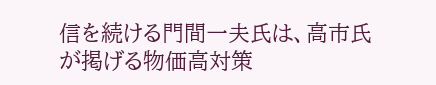信を続ける門間一夫氏は、高市氏が掲げる物価高対策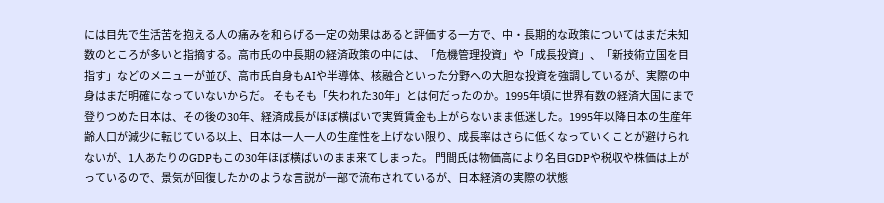には目先で生活苦を抱える人の痛みを和らげる一定の効果はあると評価する一方で、中・長期的な政策についてはまだ未知数のところが多いと指摘する。高市氏の中長期の経済政策の中には、「危機管理投資」や「成長投資」、「新技術立国を目指す」などのメニューが並び、高市氏自身もAIや半導体、核融合といった分野への大胆な投資を強調しているが、実際の中身はまだ明確になっていないからだ。 そもそも「失われた30年」とは何だったのか。1995年頃に世界有数の経済大国にまで登りつめた日本は、その後の30年、経済成長がほぼ横ばいで実質賃金も上がらないまま低迷した。1995年以降日本の生産年齢人口が減少に転じている以上、日本は一人一人の生産性を上げない限り、成長率はさらに低くなっていくことが避けられないが、1人あたりのGDPもこの30年ほぼ横ばいのまま来てしまった。 門間氏は物価高により名目GDPや税収や株価は上がっているので、景気が回復したかのような言説が一部で流布されているが、日本経済の実際の状態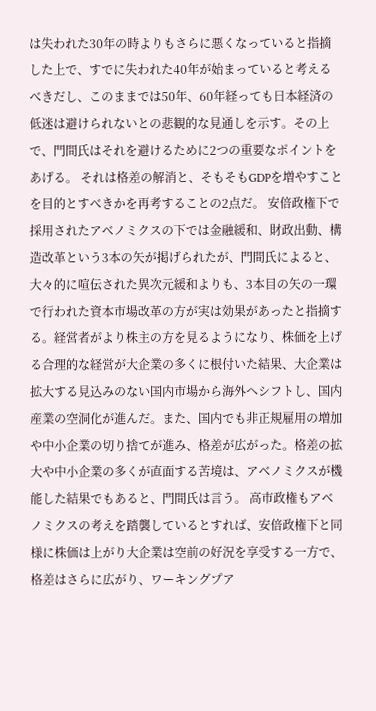は失われた30年の時よりもさらに悪くなっていると指摘した上で、すでに失われた40年が始まっていると考えるべきだし、このままでは50年、60年経っても日本経済の低迷は避けられないとの悲観的な見通しを示す。その上で、門間氏はそれを避けるために2つの重要なポイントをあげる。 それは格差の解消と、そもそもGDPを増やすことを目的とすべきかを再考することの2点だ。 安倍政権下で採用されたアベノミクスの下では金融緩和、財政出動、構造改革という3本の矢が掲げられたが、門間氏によると、大々的に喧伝された異次元緩和よりも、3本目の矢の一環で行われた資本市場改革の方が実は効果があったと指摘する。経営者がより株主の方を見るようになり、株価を上げる合理的な経営が大企業の多くに根付いた結果、大企業は拡大する見込みのない国内市場から海外へシフトし、国内産業の空洞化が進んだ。また、国内でも非正規雇用の増加や中小企業の切り捨てが進み、格差が広がった。格差の拡大や中小企業の多くが直面する苦境は、アベノミクスが機能した結果でもあると、門間氏は言う。 高市政権もアベノミクスの考えを踏襲しているとすれば、安倍政権下と同様に株価は上がり大企業は空前の好況を享受する一方で、格差はさらに広がり、ワーキングプア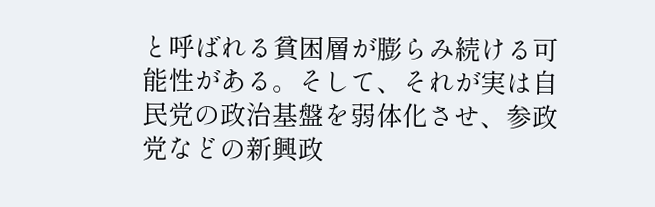と呼ばれる貧困層が膨らみ続ける可能性がある。そして、それが実は自民党の政治基盤を弱体化させ、参政党などの新興政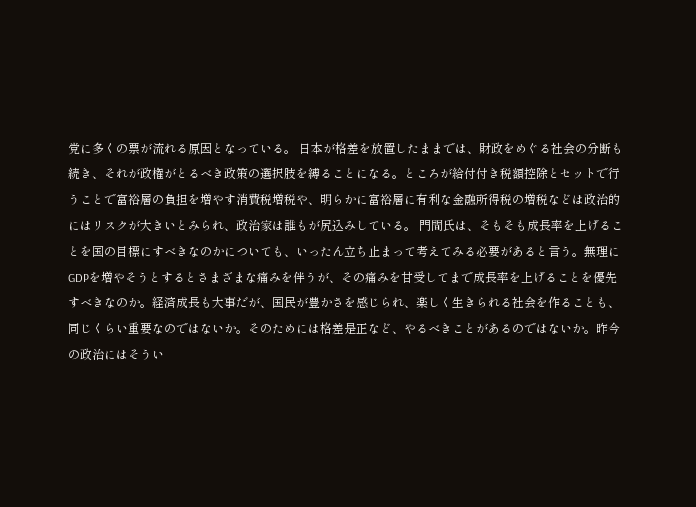党に多くの票が流れる原因となっている。 日本が格差を放置したままでは、財政をめぐる社会の分断も続き、それが政権がとるべき政策の選択肢を縛ることになる。ところが給付付き税額控除とセットで行うことで富裕層の負担を増やす消費税増税や、明らかに富裕層に有利な金融所得税の増税などは政治的にはリスクが大きいとみられ、政治家は誰もが尻込みしている。 門間氏は、そもそも成長率を上げることを国の目標にすべきなのかについても、いったん立ち止まって考えてみる必要があると言う。無理にGDPを増やそうとするとさまざまな痛みを伴うが、その痛みを甘受してまで成長率を上げることを優先すべきなのか。経済成長も大事だが、国民が豊かさを感じられ、楽しく生きられる社会を作ることも、同じくらい重要なのではないか。そのためには格差是正など、やるべきことがあるのではないか。昨今の政治にはそうい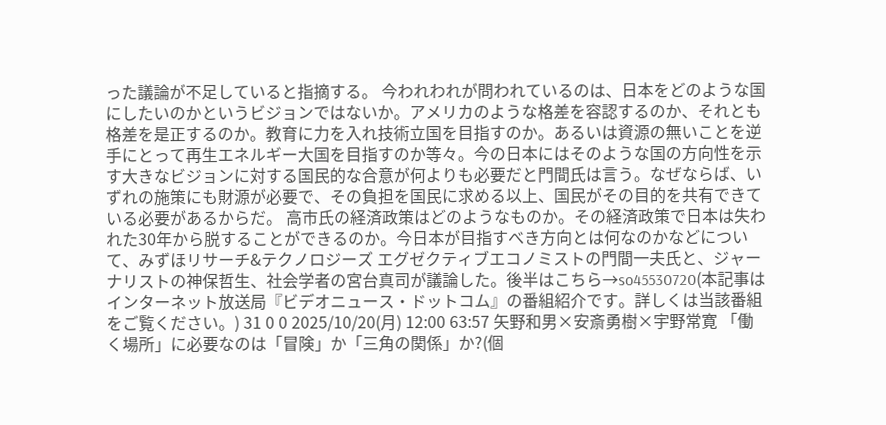った議論が不足していると指摘する。 今われわれが問われているのは、日本をどのような国にしたいのかというビジョンではないか。アメリカのような格差を容認するのか、それとも格差を是正するのか。教育に力を入れ技術立国を目指すのか。あるいは資源の無いことを逆手にとって再生エネルギー大国を目指すのか等々。今の日本にはそのような国の方向性を示す大きなビジョンに対する国民的な合意が何よりも必要だと門間氏は言う。なぜならば、いずれの施策にも財源が必要で、その負担を国民に求める以上、国民がその目的を共有できている必要があるからだ。 高市氏の経済政策はどのようなものか。その経済政策で日本は失われた30年から脱することができるのか。今日本が目指すべき方向とは何なのかなどについて、みずほリサーチ&テクノロジーズ エグゼクティブエコノミストの門間一夫氏と、ジャーナリストの神保哲生、社会学者の宮台真司が議論した。後半はこちら→so45530720(本記事はインターネット放送局『ビデオニュース・ドットコム』の番組紹介です。詳しくは当該番組をご覧ください。) 31 0 0 2025/10/20(月) 12:00 63:57 矢野和男×安斎勇樹×宇野常寛 「働く場所」に必要なのは「冒険」か「三角の関係」か?(個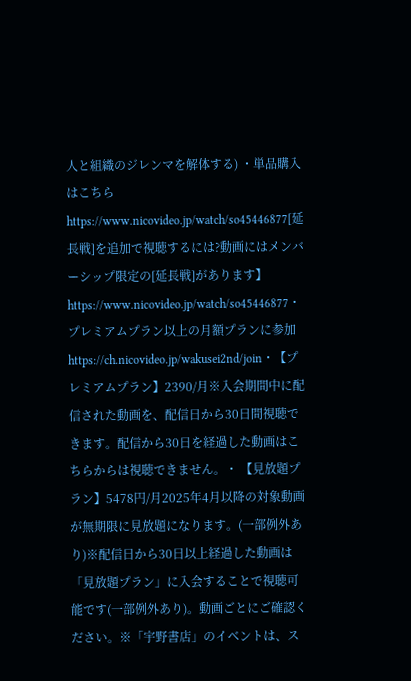人と組織のジレンマを解体する) ・単品購入はこちらhttps://www.nicovideo.jp/watch/so45446877[延長戦]を追加で視聴するには?動画にはメンバーシップ限定の[延長戦]があります】https://www.nicovideo.jp/watch/so45446877・プレミアムプラン以上の月額プランに参加https://ch.nicovideo.jp/wakusei2nd/join・【プレミアムプラン】2390/月※入会期間中に配信された動画を、配信日から30日間視聴できます。配信から30日を経過した動画はこちらからは視聴できません。・ 【見放題プラン】5478円/月2025年4月以降の対象動画が無期限に見放題になります。(一部例外あり)※配信日から30日以上経過した動画は「見放題プラン」に入会することで視聴可能です(一部例外あり)。動画ごとにご確認ください。※「宇野書店」のイベントは、ス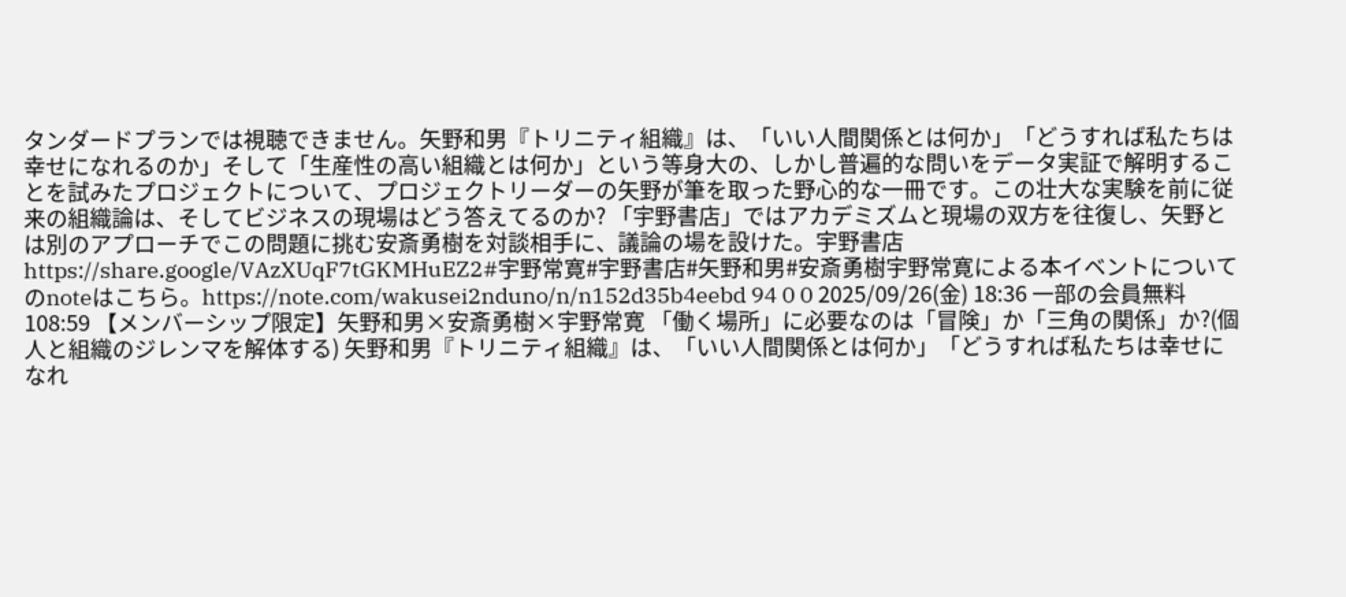タンダードプランでは視聴できません。矢野和男『トリニティ組織』は、「いい人間関係とは何か」「どうすれば私たちは幸せになれるのか」そして「生産性の高い組織とは何か」という等身大の、しかし普遍的な問いをデータ実証で解明することを試みたプロジェクトについて、プロジェクトリーダーの矢野が筆を取った野心的な一冊です。この壮大な実験を前に従来の組織論は、そしてビジネスの現場はどう答えてるのか? 「宇野書店」ではアカデミズムと現場の双方を往復し、矢野とは別のアプローチでこの問題に挑む安斎勇樹を対談相手に、議論の場を設けた。宇野書店https://share.google/VAzXUqF7tGKMHuEZ2#宇野常寛#宇野書店#矢野和男#安斎勇樹宇野常寛による本イベントについてのnoteはこちら。https://note.com/wakusei2nduno/n/n152d35b4eebd 94 0 0 2025/09/26(金) 18:36 一部の会員無料 108:59 【メンバーシップ限定】矢野和男×安斎勇樹×宇野常寛 「働く場所」に必要なのは「冒険」か「三角の関係」か?(個人と組織のジレンマを解体する) 矢野和男『トリニティ組織』は、「いい人間関係とは何か」「どうすれば私たちは幸せになれ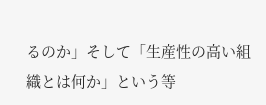るのか」そして「生産性の高い組織とは何か」という等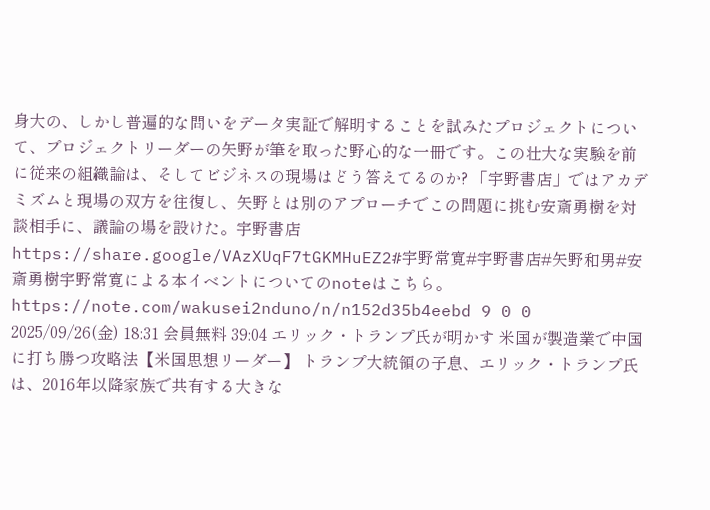身大の、しかし普遍的な問いをデータ実証で解明することを試みたプロジェクトについて、プロジェクトリーダーの矢野が筆を取った野心的な一冊です。この壮大な実験を前に従来の組織論は、そしてビジネスの現場はどう答えてるのか? 「宇野書店」ではアカデミズムと現場の双方を往復し、矢野とは別のアプローチでこの問題に挑む安斎勇樹を対談相手に、議論の場を設けた。宇野書店https://share.google/VAzXUqF7tGKMHuEZ2#宇野常寛#宇野書店#矢野和男#安斎勇樹宇野常寛による本イベントについてのnoteはこちら。https://note.com/wakusei2nduno/n/n152d35b4eebd 9 0 0 2025/09/26(金) 18:31 会員無料 39:04 エリック・トランプ氏が明かす 米国が製造業で中国に打ち勝つ攻略法【米国思想リーダー】 トランプ大統領の子息、エリック・トランプ氏は、2016年以降家族で共有する大きな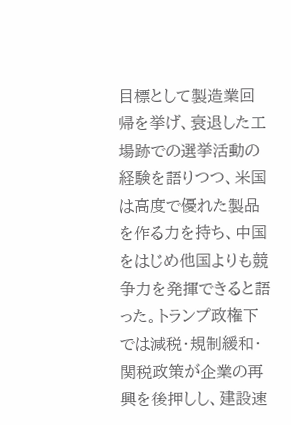目標として製造業回帰を挙げ、衰退した工場跡での選挙活動の経験を語りつつ、米国は高度で優れた製品を作る力を持ち、中国をはじめ他国よりも競争力を発揮できると語った。トランプ政権下では減税・規制緩和・関税政策が企業の再興を後押しし、建設速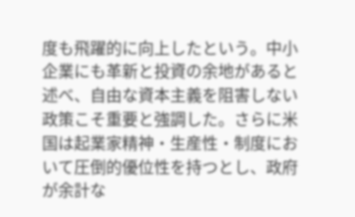度も飛躍的に向上したという。中小企業にも革新と投資の余地があると述べ、自由な資本主義を阻害しない政策こそ重要と強調した。さらに米国は起業家精神・生産性・制度において圧倒的優位性を持つとし、政府が余計な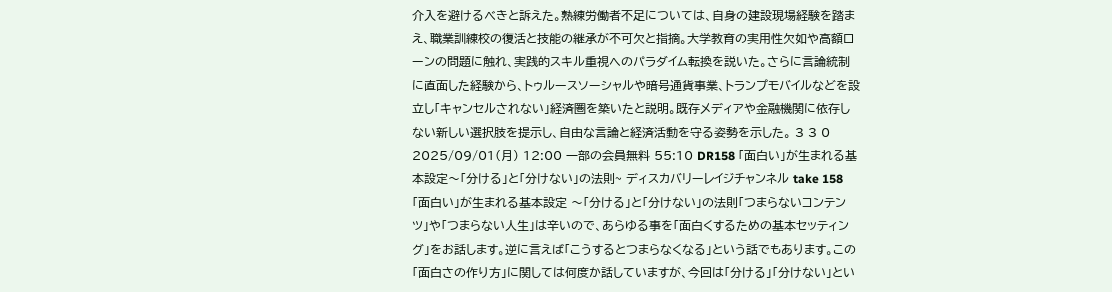介入を避けるべきと訴えた。熟練労働者不足については、自身の建設現場経験を踏まえ、職業訓練校の復活と技能の継承が不可欠と指摘。大学教育の実用性欠如や高額ローンの問題に触れ、実践的スキル重視へのパラダイム転換を説いた。さらに言論統制に直面した経験から、トゥルースソーシャルや暗号通貨事業、トランプモバイルなどを設立し「キャンセルされない」経済圏を築いたと説明。既存メディアや金融機関に依存しない新しい選択肢を提示し、自由な言論と経済活動を守る姿勢を示した。 3 3 0 2025/09/01(月) 12:00 一部の会員無料 55:10 DR158 「面白い」が生まれる基本設定〜「分ける」と「分けない」の法則~ ディスカバリーレイジチャンネル take 158「面白い」が生まれる基本設定 〜「分ける」と「分けない」の法則「つまらないコンテンツ」や「つまらない人生」は辛いので、あらゆる事を「面白くするための基本セッティング」をお話します。逆に言えば「こうするとつまらなくなる」という話でもあります。この「面白さの作り方」に関しては何度か話していますが、今回は「分ける」「分けない」とい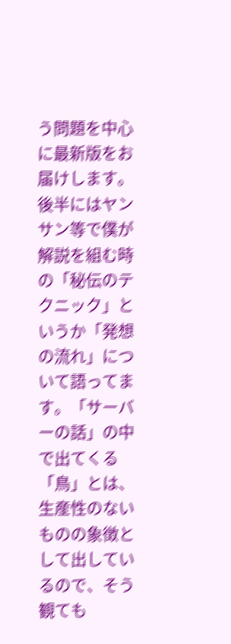う問題を中心に最新版をお届けします。後半にはヤンサン等で僕が解説を組む時の「秘伝のテクニック」というか「発想の流れ」について語ってます。「サーバーの話」の中で出てくる「鳥」とは、生産性のないものの象徴として出しているので、そう観ても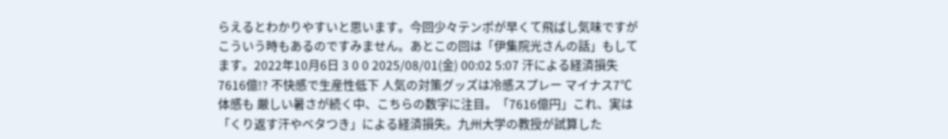らえるとわかりやすいと思います。今回少々テンポが早くて飛ばし気味ですがこういう時もあるのですみません。あとこの回は「伊集院光さんの話」もしてます。2022年10月6日 3 0 0 2025/08/01(金) 00:02 5:07 汗による経済損失7616億!? 不快感で生産性低下 人気の対策グッズは冷感スプレー マイナス7℃体感も 厳しい暑さが続く中、こちらの数字に注目。「7616億円」これ、実は「くり返す汗やベタつき」による経済損失。九州大学の教授が試算した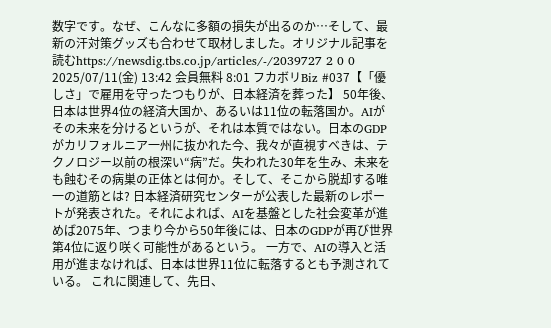数字です。なぜ、こんなに多額の損失が出るのか…そして、最新の汗対策グッズも合わせて取材しました。オリジナル記事を読むhttps://newsdig.tbs.co.jp/articles/-/2039727 2 0 0 2025/07/11(金) 13:42 会員無料 8:01 フカボリBiz #037【「優しさ」で雇用を守ったつもりが、日本経済を葬った】 50年後、日本は世界4位の経済大国か、あるいは11位の転落国か。AIがその未来を分けるというが、それは本質ではない。日本のGDPがカリフォルニア一州に抜かれた今、我々が直視すべきは、テクノロジー以前の根深い“病”だ。失われた30年を生み、未来をも蝕むその病巣の正体とは何か。そして、そこから脱却する唯一の道筋とは? 日本経済研究センターが公表した最新のレポートが発表された。それによれば、AIを基盤とした社会変革が進めば2075年、つまり今から50年後には、日本のGDPが再び世界第4位に返り咲く可能性があるという。 一方で、AIの導入と活用が進まなければ、日本は世界11位に転落するとも予測されている。 これに関連して、先日、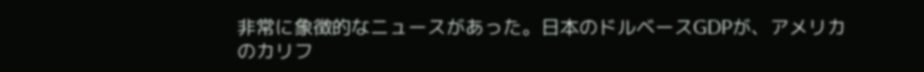非常に象徴的なニュースがあった。日本のドルベースGDPが、アメリカのカリフ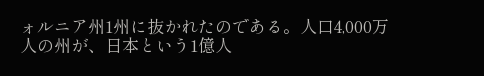ォルニア州1州に抜かれたのである。人口4,000万人の州が、日本という1億人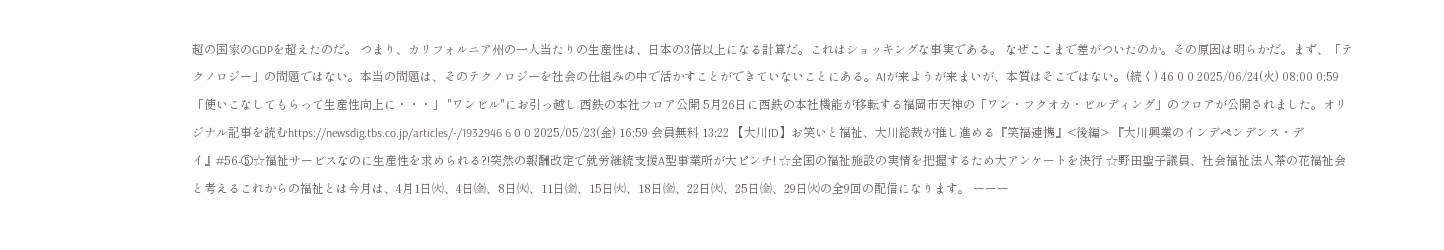超の国家のGDPを超えたのだ。 つまり、カリフォルニア州の一人当たりの生産性は、日本の3倍以上になる計算だ。これはショッキングな事実である。 なぜここまで差がついたのか。その原因は明らかだ。まず、「テクノロジー」の問題ではない。本当の問題は、そのテクノロジーを社会の仕組みの中で活かすことができていないことにある。AIが来ようが来まいが、本質はそこではない。(続く) 46 0 0 2025/06/24(火) 08:00 0:59 「使いこなしてもらって生産性向上に・・・」 "ワンビル"にお引っ越し 西鉄の本社フロア公開 5月26日に西鉄の本社機能が移転する福岡市天神の「ワン・フクオカ・ビルディング」のフロアが公開されました。オリジナル記事を読むhttps://newsdig.tbs.co.jp/articles/-/1932946 6 0 0 2025/05/23(金) 16:59 会員無料 13:22 【大川ID】お笑いと福祉、大川総裁が推し進める『笑福連携』<後編> 『大川興業のインデペンデンス・デイ』#56-⑤☆福祉サービスなのに生産性を求められる?!突然の報酬改定で就労継続支援A型事業所が大ピンチ! ☆全国の福祉施設の実情を把握するため大アンケートを決行 ☆野田聖子議員、社会福祉法人茶の花福祉会と考えるこれからの福祉とは今月は、4月1日㈫、4日㈮、8日㈫、11日㈮、15日㈫、18日㈮、22日㈫、25日㈮、29日㈫の全9回の配信になります。 ーーー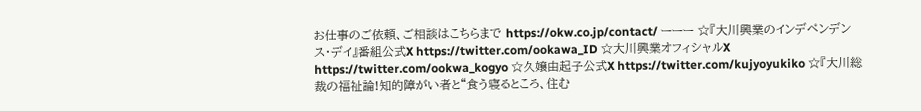お仕事のご依頼、ご相談はこちらまで https://okw.co.jp/contact/ ーーー ☆『大川興業のインデペンデンス・デイ』番組公式X https://twitter.com/ookawa_ID ☆大川興業オフィシャルX https://twitter.com/ookwa_kogyo ☆久嬢由起子公式X https://twitter.com/kujyoyukiko ☆『大川総裁の福祉論!知的障がい者と“食う寝るところ、住む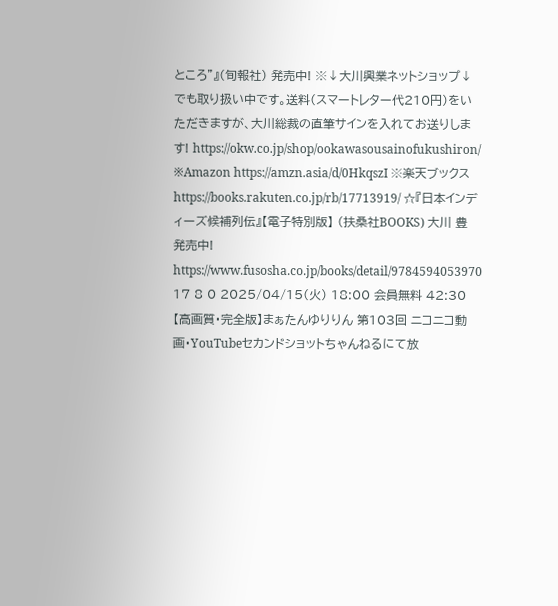ところ”』(旬報社) 発売中! ※↓大川興業ネットショップ↓でも取り扱い中です。送料(スマートレター代210円)をいただきますが、大川総裁の直筆サインを入れてお送りします! https://okw.co.jp/shop/ookawasousainofukushiron/ ※Amazon https://amzn.asia/d/0HkqszI ※楽天ブックス https://books.rakuten.co.jp/rb/17713919/ ☆『日本インディーズ候補列伝』【電子特別版】 (扶桑社BOOKS) 大川 豊 発売中! https://www.fusosha.co.jp/books/detail/9784594053970 17 8 0 2025/04/15(火) 18:00 会員無料 42:30 【高画質・完全版】まぁたんゆりりん 第103回 ニコニコ動画・YouTubeセカンドショットちゃんねるにて放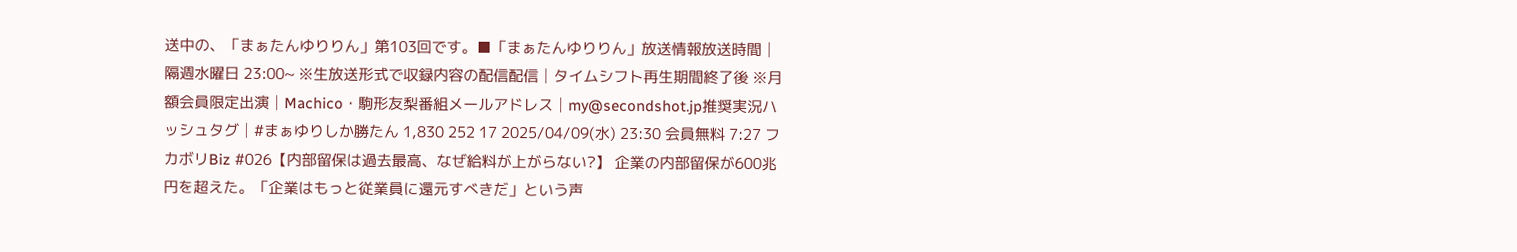送中の、「まぁたんゆりりん」第103回です。■「まぁたんゆりりん」放送情報放送時間│隔週水曜日 23:00~ ※生放送形式で収録内容の配信配信│タイムシフト再生期間終了後 ※月額会員限定出演│Machico・駒形友梨番組メールアドレス│my@secondshot.jp推奨実況ハッシュタグ│#まぁゆりしか勝たん 1,830 252 17 2025/04/09(水) 23:30 会員無料 7:27 フカボリBiz #026【内部留保は過去最高、なぜ給料が上がらない?】 企業の内部留保が600兆円を超えた。「企業はもっと従業員に還元すべきだ」という声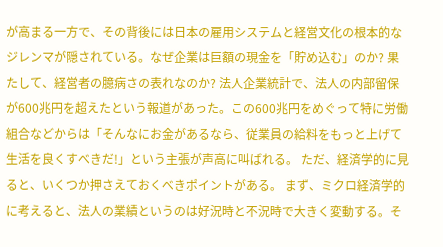が高まる一方で、その背後には日本の雇用システムと経営文化の根本的なジレンマが隠されている。なぜ企業は巨額の現金を「貯め込む」のか? 果たして、経営者の臆病さの表れなのか? 法人企業統計で、法人の内部留保が600兆円を超えたという報道があった。この600兆円をめぐって特に労働組合などからは「そんなにお金があるなら、従業員の給料をもっと上げて生活を良くすべきだ!」という主張が声高に叫ばれる。 ただ、経済学的に見ると、いくつか押さえておくべきポイントがある。 まず、ミクロ経済学的に考えると、法人の業績というのは好況時と不況時で大きく変動する。そ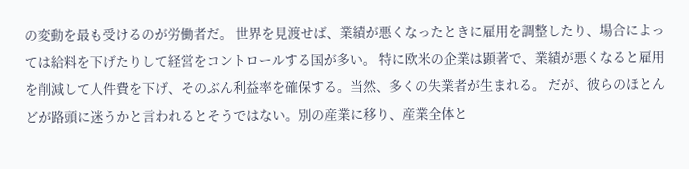の変動を最も受けるのが労働者だ。 世界を見渡せば、業績が悪くなったときに雇用を調整したり、場合によっては給料を下げたりして経営をコントロールする国が多い。 特に欧米の企業は顕著で、業績が悪くなると雇用を削減して人件費を下げ、そのぶん利益率を確保する。当然、多くの失業者が生まれる。 だが、彼らのほとんどが路頭に迷うかと言われるとそうではない。別の産業に移り、産業全体と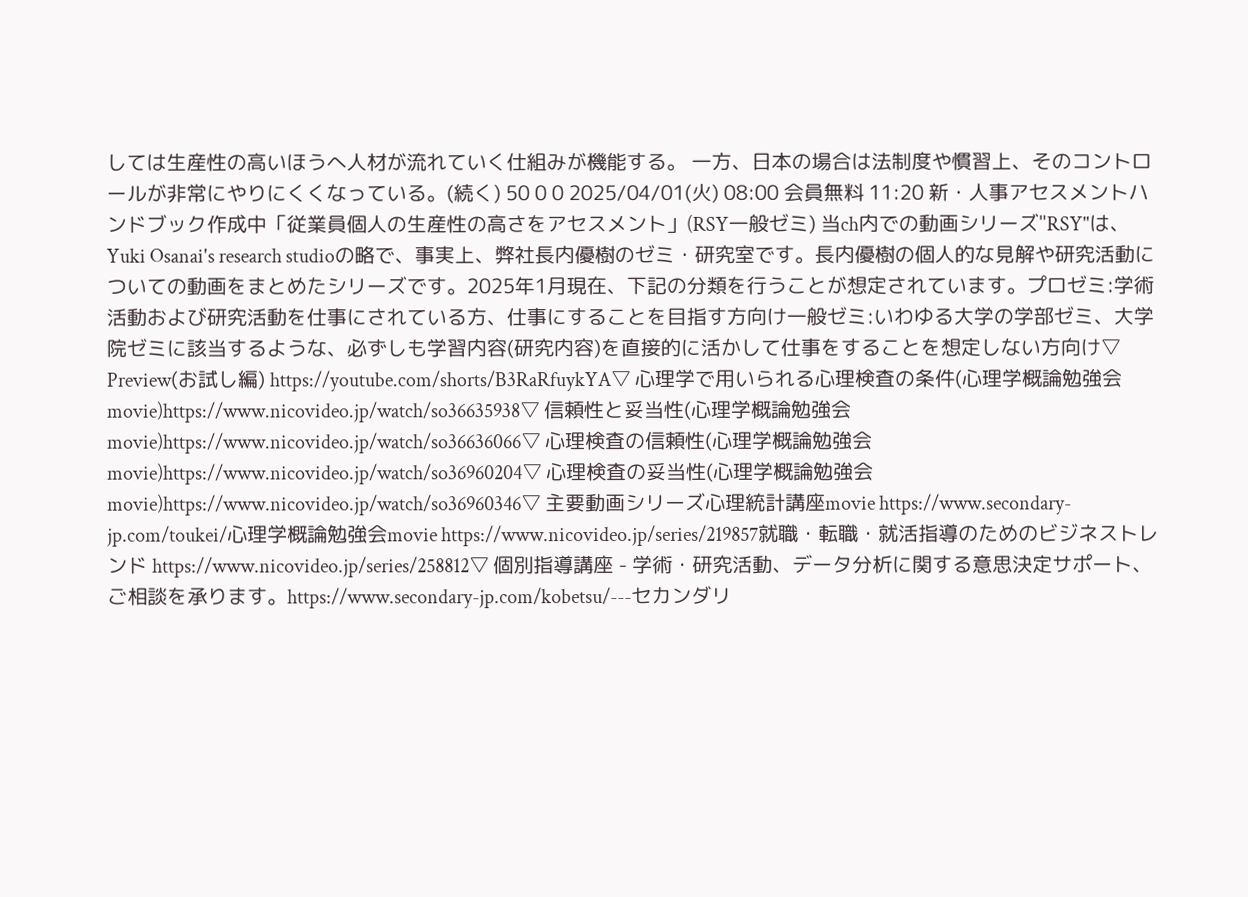しては生産性の高いほうへ人材が流れていく仕組みが機能する。 一方、日本の場合は法制度や慣習上、そのコントロールが非常にやりにくくなっている。(続く) 50 0 0 2025/04/01(火) 08:00 会員無料 11:20 新・人事アセスメントハンドブック作成中「従業員個人の生産性の高さをアセスメント」(RSY一般ゼミ) 当ch内での動画シリーズ"RSY"は、Yuki Osanai's research studioの略で、事実上、弊社長内優樹のゼミ・研究室です。長内優樹の個人的な見解や研究活動についての動画をまとめたシリーズです。2025年1月現在、下記の分類を行うことが想定されています。プロゼミ:学術活動および研究活動を仕事にされている方、仕事にすることを目指す方向け一般ゼミ:いわゆる大学の学部ゼミ、大学院ゼミに該当するような、必ずしも学習内容(研究内容)を直接的に活かして仕事をすることを想定しない方向け▽ Preview(お試し編) https://youtube.com/shorts/B3RaRfuykYA▽ 心理学で用いられる心理検査の条件(心理学概論勉強会movie)https://www.nicovideo.jp/watch/so36635938▽ 信頼性と妥当性(心理学概論勉強会movie)https://www.nicovideo.jp/watch/so36636066▽ 心理検査の信頼性(心理学概論勉強会movie)https://www.nicovideo.jp/watch/so36960204▽ 心理検査の妥当性(心理学概論勉強会movie)https://www.nicovideo.jp/watch/so36960346▽ 主要動画シリーズ心理統計講座movie https://www.secondary-jp.com/toukei/心理学概論勉強会movie https://www.nicovideo.jp/series/219857就職・転職・就活指導のためのビジネストレンド https://www.nicovideo.jp/series/258812▽ 個別指導講座 - 学術・研究活動、データ分析に関する意思決定サポート、ご相談を承ります。https://www.secondary-jp.com/kobetsu/---セカンダリ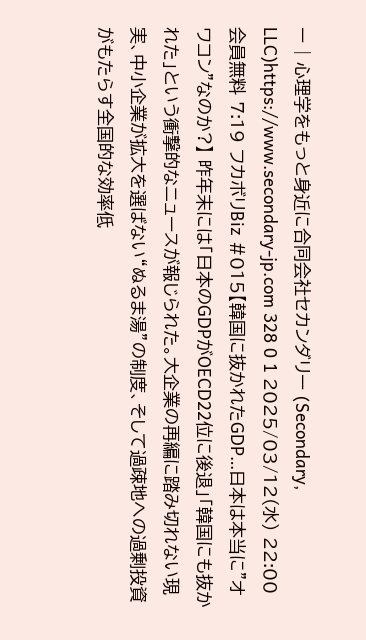ー | 心理学をもっと身近に合同会社セカンダリー (Secondary, LLC)https://www.secondary-jp.com 328 0 1 2025/03/12(水) 22:00 会員無料 7:19 フカボリBiz #015【韓国に抜かれたGDP…日本は本当に"オワコン"なのか?】 昨年末には「日本のGDPがOECD22位に後退」「韓国にも抜かれた」という衝撃的なニュースが報じられた。大企業の再編に踏み切れない現実、中小企業が拡大を選ばない“ぬるま湯”の制度、そして過疎地への過剰投資がもたらす全国的な効率低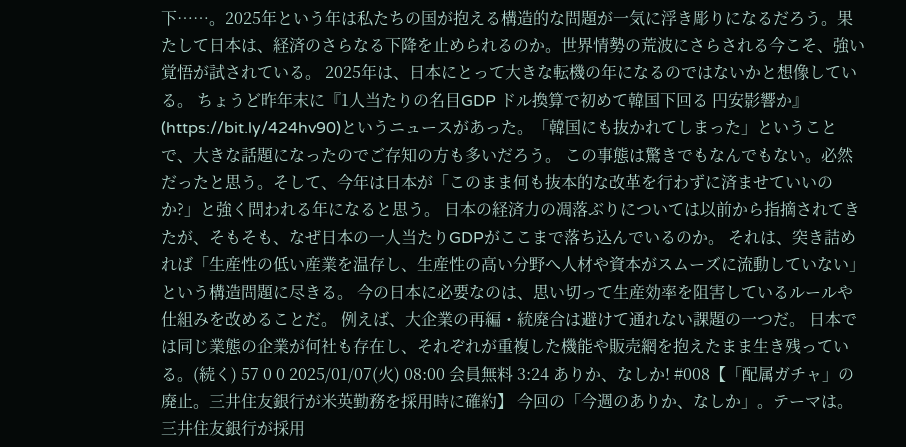下……。2025年という年は私たちの国が抱える構造的な問題が一気に浮き彫りになるだろう。果たして日本は、経済のさらなる下降を止められるのか。世界情勢の荒波にさらされる今こそ、強い覚悟が試されている。 2025年は、日本にとって大きな転機の年になるのではないかと想像している。 ちょうど昨年末に『1人当たりの名目GDP ドル換算で初めて韓国下回る 円安影響か』(https://bit.ly/424hv90)というニュースがあった。「韓国にも抜かれてしまった」ということで、大きな話題になったのでご存知の方も多いだろう。 この事態は驚きでもなんでもない。必然だったと思う。そして、今年は日本が「このまま何も抜本的な改革を行わずに済ませていいのか?」と強く問われる年になると思う。 日本の経済力の凋落ぶりについては以前から指摘されてきたが、そもそも、なぜ日本の一人当たりGDPがここまで落ち込んでいるのか。 それは、突き詰めれば「生産性の低い産業を温存し、生産性の高い分野へ人材や資本がスムーズに流動していない」という構造問題に尽きる。 今の日本に必要なのは、思い切って生産効率を阻害しているルールや仕組みを改めることだ。 例えば、大企業の再編・統廃合は避けて通れない課題の一つだ。 日本では同じ業態の企業が何社も存在し、それぞれが重複した機能や販売網を抱えたまま生き残っている。(続く) 57 0 0 2025/01/07(火) 08:00 会員無料 3:24 ありか、なしか! #008【「配属ガチャ」の廃止。三井住友銀行が米英勤務を採用時に確約】 今回の「今週のありか、なしか」。テーマは。三井住友銀行が採用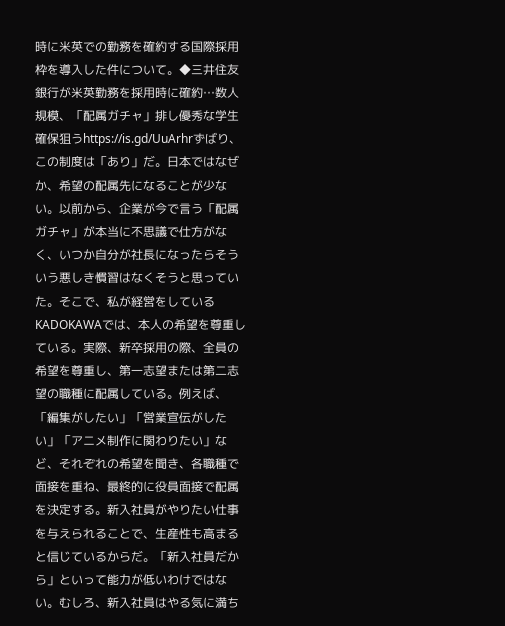時に米英での勤務を確約する国際採用枠を導入した件について。◆三井住友銀行が米英勤務を採用時に確約…数人規模、「配属ガチャ」排し優秀な学生確保狙うhttps://is.gd/UuArhrずばり、この制度は「あり」だ。日本ではなぜか、希望の配属先になることが少ない。以前から、企業が今で言う「配属ガチャ」が本当に不思議で仕方がなく、いつか自分が社長になったらそういう悪しき慣習はなくそうと思っていた。そこで、私が経営をしているKADOKAWAでは、本人の希望を尊重している。実際、新卒採用の際、全員の希望を尊重し、第一志望または第二志望の職種に配属している。例えば、「編集がしたい」「営業宣伝がしたい」「アニメ制作に関わりたい」など、それぞれの希望を聞き、各職種で面接を重ね、最終的に役員面接で配属を決定する。新入社員がやりたい仕事を与えられることで、生産性も高まると信じているからだ。「新入社員だから」といって能力が低いわけではない。むしろ、新入社員はやる気に満ち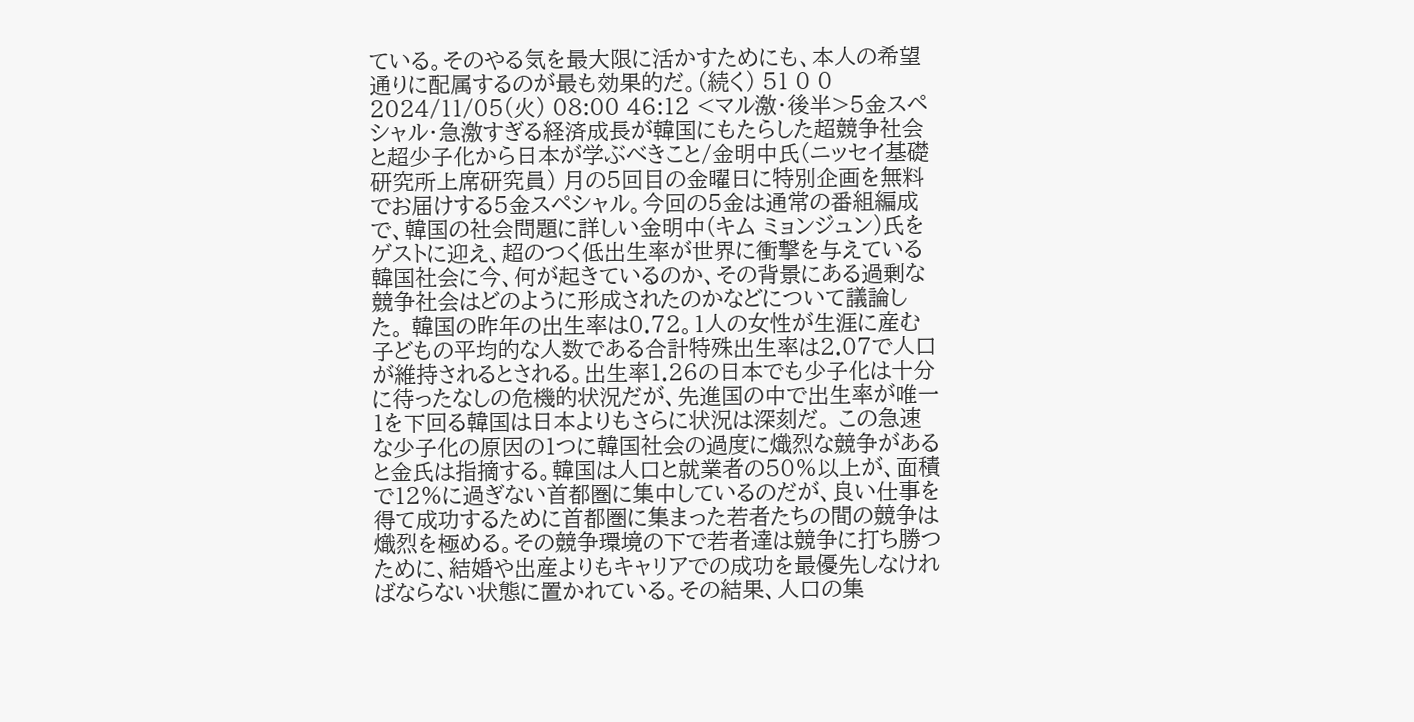ている。そのやる気を最大限に活かすためにも、本人の希望通りに配属するのが最も効果的だ。(続く) 51 0 0 2024/11/05(火) 08:00 46:12 <マル激・後半>5金スペシャル・急激すぎる経済成長が韓国にもたらした超競争社会と超少子化から日本が学ぶべきこと/金明中氏(ニッセイ基礎研究所上席研究員) 月の5回目の金曜日に特別企画を無料でお届けする5金スペシャル。今回の5金は通常の番組編成で、韓国の社会問題に詳しい金明中(キム ミョンジュン)氏をゲストに迎え、超のつく低出生率が世界に衝撃を与えている韓国社会に今、何が起きているのか、その背景にある過剰な競争社会はどのように形成されたのかなどについて議論した。 韓国の昨年の出生率は0.72。1人の女性が生涯に産む子どもの平均的な人数である合計特殊出生率は2.07で人口が維持されるとされる。出生率1.26の日本でも少子化は十分に待ったなしの危機的状況だが、先進国の中で出生率が唯一1を下回る韓国は日本よりもさらに状況は深刻だ。 この急速な少子化の原因の1つに韓国社会の過度に熾烈な競争があると金氏は指摘する。韓国は人口と就業者の50%以上が、面積で12%に過ぎない首都圏に集中しているのだが、良い仕事を得て成功するために首都圏に集まった若者たちの間の競争は熾烈を極める。その競争環境の下で若者達は競争に打ち勝つために、結婚や出産よりもキャリアでの成功を最優先しなければならない状態に置かれている。その結果、人口の集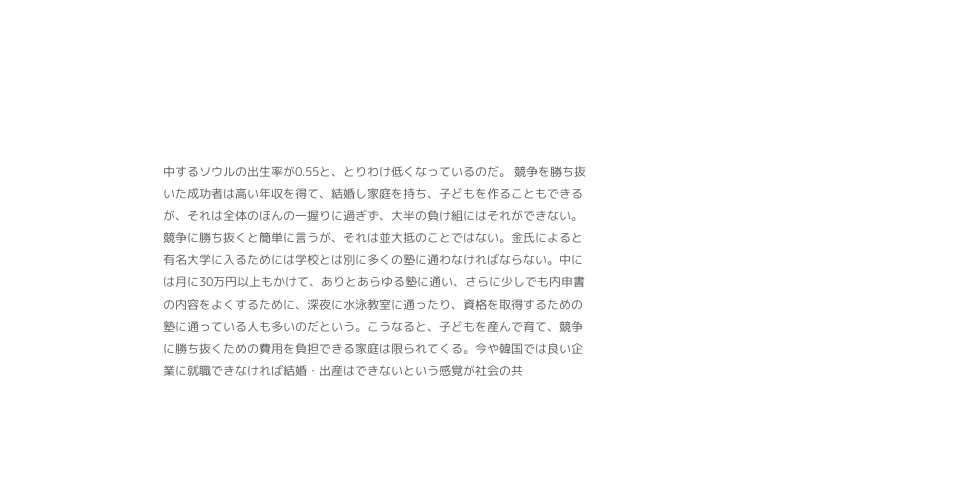中するソウルの出生率が0.55と、とりわけ低くなっているのだ。 競争を勝ち抜いた成功者は高い年収を得て、結婚し家庭を持ち、子どもを作ることもできるが、それは全体のほんの一握りに過ぎず、大半の負け組にはそれができない。 競争に勝ち抜くと簡単に言うが、それは並大抵のことではない。金氏によると有名大学に入るためには学校とは別に多くの塾に通わなければならない。中には月に30万円以上もかけて、ありとあらゆる塾に通い、さらに少しでも内申書の内容をよくするために、深夜に水泳教室に通ったり、資格を取得するための塾に通っている人も多いのだという。こうなると、子どもを産んで育て、競争に勝ち抜くための費用を負担できる家庭は限られてくる。今や韓国では良い企業に就職できなければ結婚・出産はできないという感覚が社会の共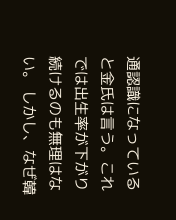通認識になっていると金氏は言う。これでは出生率が下がり続けるのも無理はない。 しかし、なぜ韓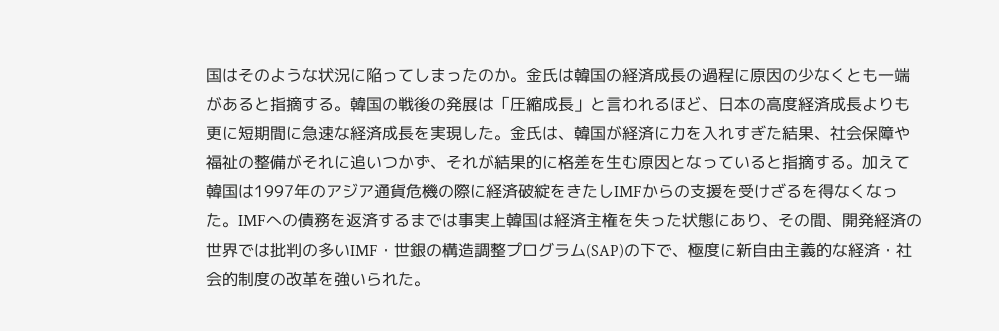国はそのような状況に陥ってしまったのか。金氏は韓国の経済成長の過程に原因の少なくとも一端があると指摘する。韓国の戦後の発展は「圧縮成長」と言われるほど、日本の高度経済成長よりも更に短期間に急速な経済成長を実現した。金氏は、韓国が経済に力を入れすぎた結果、社会保障や福祉の整備がそれに追いつかず、それが結果的に格差を生む原因となっていると指摘する。加えて韓国は1997年のアジア通貨危機の際に経済破綻をきたしIMFからの支援を受けざるを得なくなった。IMFへの債務を返済するまでは事実上韓国は経済主権を失った状態にあり、その間、開発経済の世界では批判の多いIMF・世銀の構造調整プログラム(SAP)の下で、極度に新自由主義的な経済・社会的制度の改革を強いられた。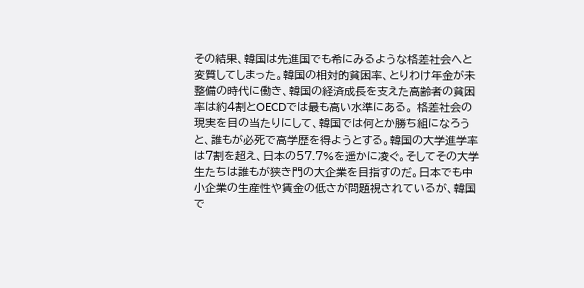その結果、韓国は先進国でも希にみるような格差社会へと変質してしまった。韓国の相対的貧困率、とりわけ年金が未整備の時代に働き、韓国の経済成長を支えた高齢者の貧困率は約4割とOECDでは最も高い水準にある。 格差社会の現実を目の当たりにして、韓国では何とか勝ち組になろうと、誰もが必死で高学歴を得ようとする。韓国の大学進学率は7割を超え、日本の57.7%を遥かに凌ぐ。そしてその大学生たちは誰もが狭き門の大企業を目指すのだ。日本でも中小企業の生産性や賃金の低さが問題視されているが、韓国で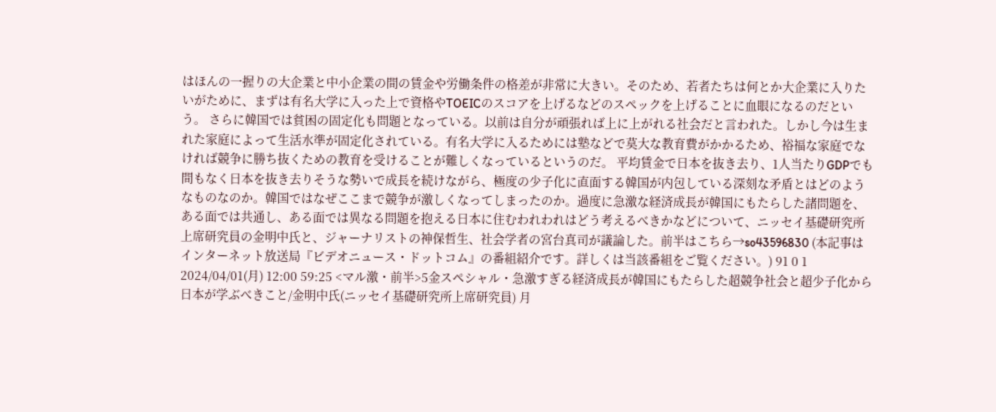はほんの一握りの大企業と中小企業の間の賃金や労働条件の格差が非常に大きい。そのため、若者たちは何とか大企業に入りたいがために、まずは有名大学に入った上で資格やTOEICのスコアを上げるなどのスペックを上げることに血眼になるのだという。 さらに韓国では貧困の固定化も問題となっている。以前は自分が頑張れば上に上がれる社会だと言われた。しかし今は生まれた家庭によって生活水準が固定化されている。有名大学に入るためには塾などで莫大な教育費がかかるため、裕福な家庭でなければ競争に勝ち抜くための教育を受けることが難しくなっているというのだ。 平均賃金で日本を抜き去り、1人当たりGDPでも間もなく日本を抜き去りそうな勢いで成長を続けながら、極度の少子化に直面する韓国が内包している深刻な矛盾とはどのようなものなのか。韓国ではなぜここまで競争が激しくなってしまったのか。過度に急激な経済成長が韓国にもたらした諸問題を、ある面では共通し、ある面では異なる問題を抱える日本に住むわれわれはどう考えるべきかなどについて、ニッセイ基礎研究所上席研究員の金明中氏と、ジャーナリストの神保哲生、社会学者の宮台真司が議論した。前半はこちら→so43596830 (本記事はインターネット放送局『ビデオニュース・ドットコム』の番組紹介です。詳しくは当該番組をご覧ください。) 91 0 1 2024/04/01(月) 12:00 59:25 <マル激・前半>5金スペシャル・急激すぎる経済成長が韓国にもたらした超競争社会と超少子化から日本が学ぶべきこと/金明中氏(ニッセイ基礎研究所上席研究員) 月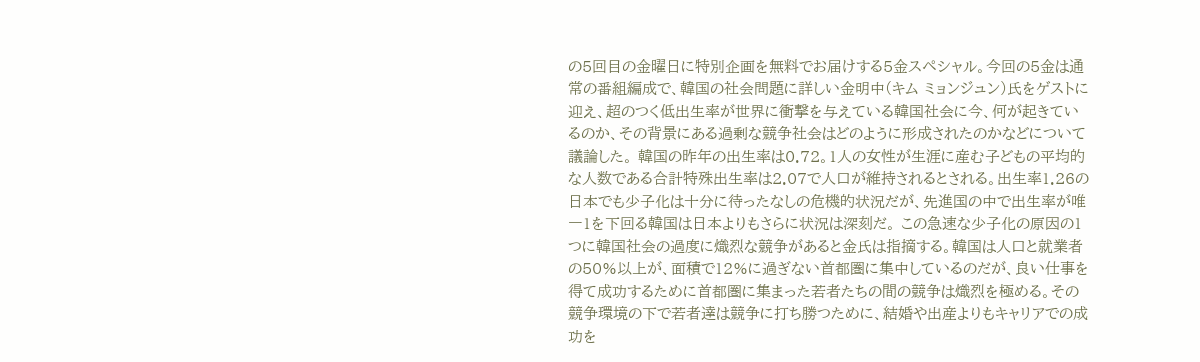の5回目の金曜日に特別企画を無料でお届けする5金スペシャル。今回の5金は通常の番組編成で、韓国の社会問題に詳しい金明中(キム ミョンジュン)氏をゲストに迎え、超のつく低出生率が世界に衝撃を与えている韓国社会に今、何が起きているのか、その背景にある過剰な競争社会はどのように形成されたのかなどについて議論した。 韓国の昨年の出生率は0.72。1人の女性が生涯に産む子どもの平均的な人数である合計特殊出生率は2.07で人口が維持されるとされる。出生率1.26の日本でも少子化は十分に待ったなしの危機的状況だが、先進国の中で出生率が唯一1を下回る韓国は日本よりもさらに状況は深刻だ。 この急速な少子化の原因の1つに韓国社会の過度に熾烈な競争があると金氏は指摘する。韓国は人口と就業者の50%以上が、面積で12%に過ぎない首都圏に集中しているのだが、良い仕事を得て成功するために首都圏に集まった若者たちの間の競争は熾烈を極める。その競争環境の下で若者達は競争に打ち勝つために、結婚や出産よりもキャリアでの成功を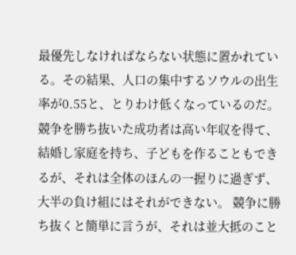最優先しなければならない状態に置かれている。その結果、人口の集中するソウルの出生率が0.55と、とりわけ低くなっているのだ。 競争を勝ち抜いた成功者は高い年収を得て、結婚し家庭を持ち、子どもを作ることもできるが、それは全体のほんの一握りに過ぎず、大半の負け組にはそれができない。 競争に勝ち抜くと簡単に言うが、それは並大抵のこと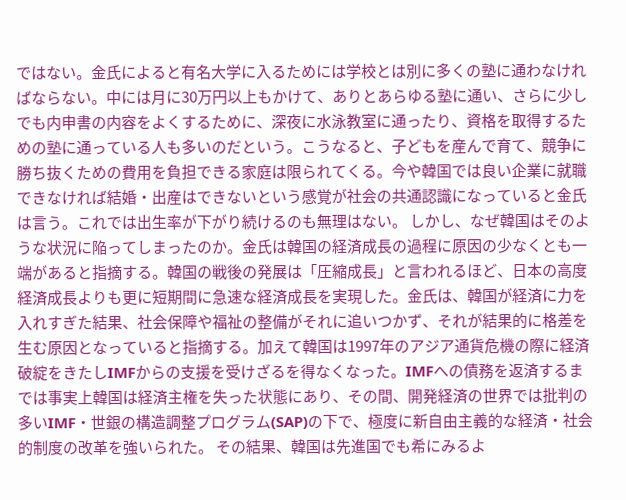ではない。金氏によると有名大学に入るためには学校とは別に多くの塾に通わなければならない。中には月に30万円以上もかけて、ありとあらゆる塾に通い、さらに少しでも内申書の内容をよくするために、深夜に水泳教室に通ったり、資格を取得するための塾に通っている人も多いのだという。こうなると、子どもを産んで育て、競争に勝ち抜くための費用を負担できる家庭は限られてくる。今や韓国では良い企業に就職できなければ結婚・出産はできないという感覚が社会の共通認識になっていると金氏は言う。これでは出生率が下がり続けるのも無理はない。 しかし、なぜ韓国はそのような状況に陥ってしまったのか。金氏は韓国の経済成長の過程に原因の少なくとも一端があると指摘する。韓国の戦後の発展は「圧縮成長」と言われるほど、日本の高度経済成長よりも更に短期間に急速な経済成長を実現した。金氏は、韓国が経済に力を入れすぎた結果、社会保障や福祉の整備がそれに追いつかず、それが結果的に格差を生む原因となっていると指摘する。加えて韓国は1997年のアジア通貨危機の際に経済破綻をきたしIMFからの支援を受けざるを得なくなった。IMFへの債務を返済するまでは事実上韓国は経済主権を失った状態にあり、その間、開発経済の世界では批判の多いIMF・世銀の構造調整プログラム(SAP)の下で、極度に新自由主義的な経済・社会的制度の改革を強いられた。 その結果、韓国は先進国でも希にみるよ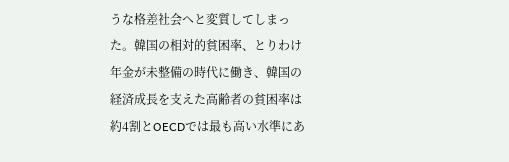うな格差社会へと変質してしまった。韓国の相対的貧困率、とりわけ年金が未整備の時代に働き、韓国の経済成長を支えた高齢者の貧困率は約4割とOECDでは最も高い水準にあ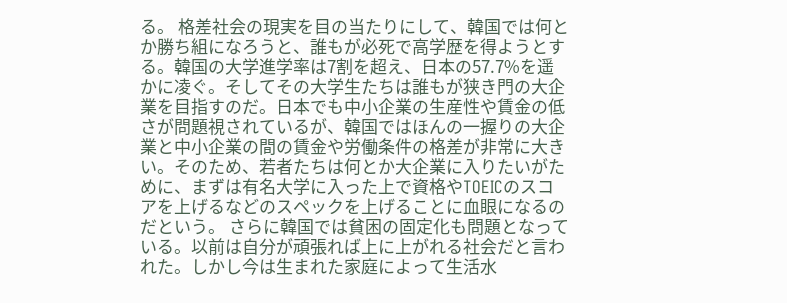る。 格差社会の現実を目の当たりにして、韓国では何とか勝ち組になろうと、誰もが必死で高学歴を得ようとする。韓国の大学進学率は7割を超え、日本の57.7%を遥かに凌ぐ。そしてその大学生たちは誰もが狭き門の大企業を目指すのだ。日本でも中小企業の生産性や賃金の低さが問題視されているが、韓国ではほんの一握りの大企業と中小企業の間の賃金や労働条件の格差が非常に大きい。そのため、若者たちは何とか大企業に入りたいがために、まずは有名大学に入った上で資格やTOEICのスコアを上げるなどのスペックを上げることに血眼になるのだという。 さらに韓国では貧困の固定化も問題となっている。以前は自分が頑張れば上に上がれる社会だと言われた。しかし今は生まれた家庭によって生活水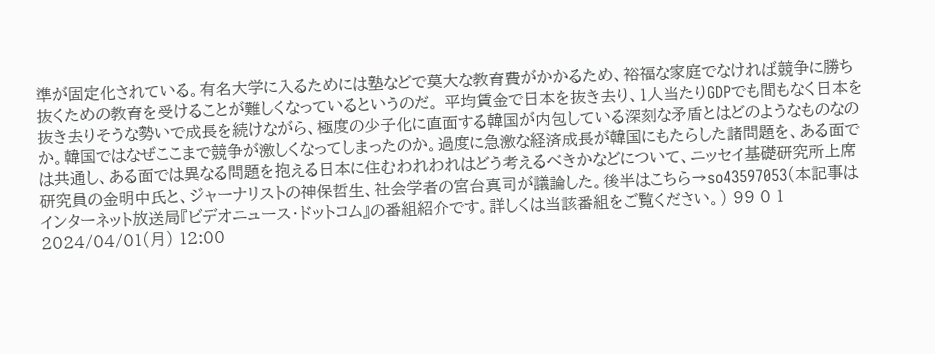準が固定化されている。有名大学に入るためには塾などで莫大な教育費がかかるため、裕福な家庭でなければ競争に勝ち抜くための教育を受けることが難しくなっているというのだ。 平均賃金で日本を抜き去り、1人当たりGDPでも間もなく日本を抜き去りそうな勢いで成長を続けながら、極度の少子化に直面する韓国が内包している深刻な矛盾とはどのようなものなのか。韓国ではなぜここまで競争が激しくなってしまったのか。過度に急激な経済成長が韓国にもたらした諸問題を、ある面では共通し、ある面では異なる問題を抱える日本に住むわれわれはどう考えるべきかなどについて、ニッセイ基礎研究所上席研究員の金明中氏と、ジャーナリストの神保哲生、社会学者の宮台真司が議論した。後半はこちら→so43597053(本記事はインターネット放送局『ビデオニュース・ドットコム』の番組紹介です。詳しくは当該番組をご覧ください。) 99 0 1 2024/04/01(月) 12:00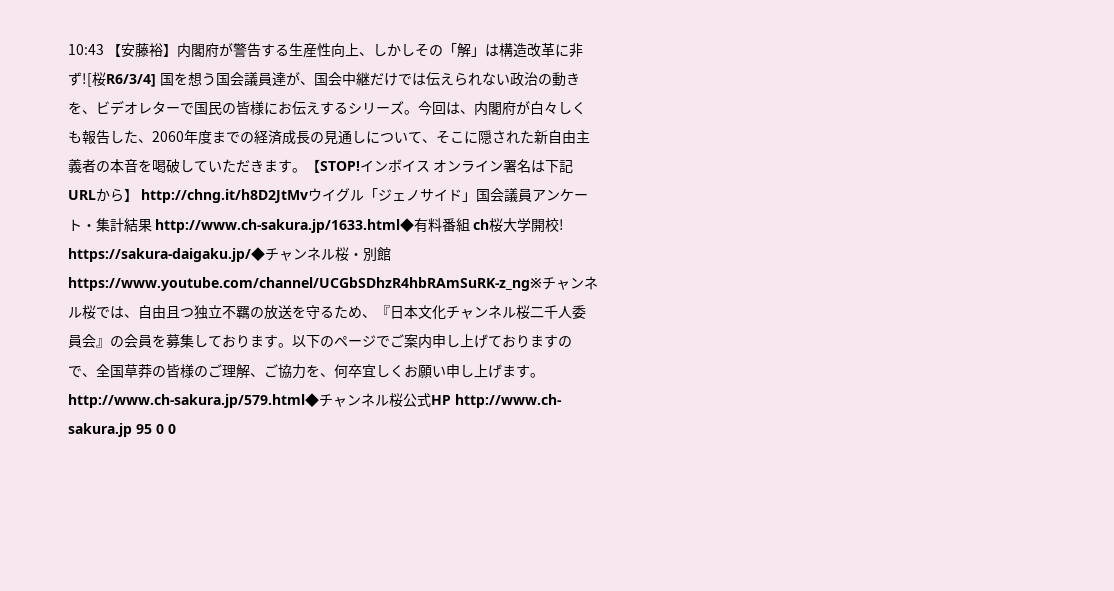10:43 【安藤裕】内閣府が警告する生産性向上、しかしその「解」は構造改革に非ず![桜R6/3/4] 国を想う国会議員達が、国会中継だけでは伝えられない政治の動きを、ビデオレターで国民の皆様にお伝えするシリーズ。今回は、内閣府が白々しくも報告した、2060年度までの経済成長の見通しについて、そこに隠された新自由主義者の本音を喝破していただきます。【STOP!インボイス オンライン署名は下記URLから】 http://chng.it/h8D2JtMvウイグル「ジェノサイド」国会議員アンケート・集計結果 http://www.ch-sakura.jp/1633.html◆有料番組 ch桜大学開校! https://sakura-daigaku.jp/◆チャンネル桜・別館 https://www.youtube.com/channel/UCGbSDhzR4hbRAmSuRK-z_ng※チャンネル桜では、自由且つ独立不羈の放送を守るため、『日本文化チャンネル桜二千人委員会』の会員を募集しております。以下のページでご案内申し上げておりますので、全国草莽の皆様のご理解、ご協力を、何卒宜しくお願い申し上げます。 http://www.ch-sakura.jp/579.html◆チャンネル桜公式HP http://www.ch-sakura.jp 95 0 0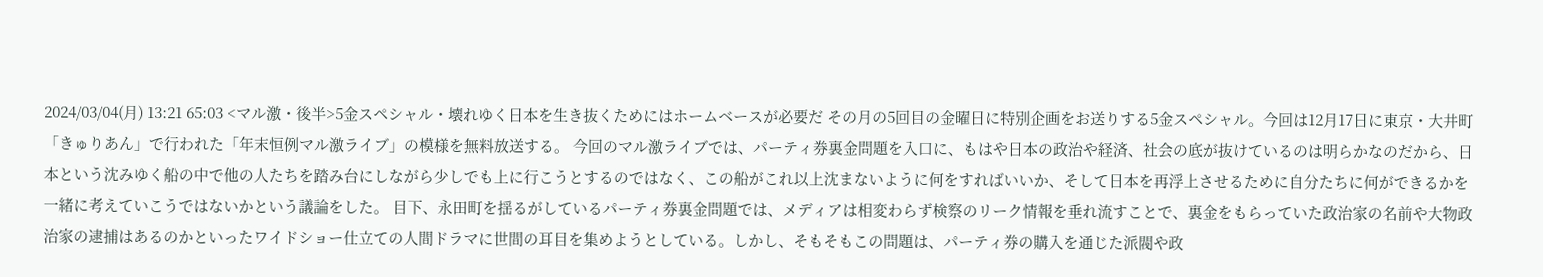2024/03/04(月) 13:21 65:03 <マル激・後半>5金スペシャル・壊れゆく日本を生き抜くためにはホームベースが必要だ その月の5回目の金曜日に特別企画をお送りする5金スペシャル。今回は12月17日に東京・大井町「きゅりあん」で行われた「年末恒例マル激ライブ」の模様を無料放送する。 今回のマル激ライブでは、パーティ券裏金問題を入口に、もはや日本の政治や経済、社会の底が抜けているのは明らかなのだから、日本という沈みゆく船の中で他の人たちを踏み台にしながら少しでも上に行こうとするのではなく、この船がこれ以上沈まないように何をすればいいか、そして日本を再浮上させるために自分たちに何ができるかを一緒に考えていこうではないかという議論をした。 目下、永田町を揺るがしているパーティ券裏金問題では、メディアは相変わらず検察のリーク情報を垂れ流すことで、裏金をもらっていた政治家の名前や大物政治家の逮捕はあるのかといったワイドショー仕立ての人間ドラマに世間の耳目を集めようとしている。しかし、そもそもこの問題は、パーティ券の購入を通じた派閥や政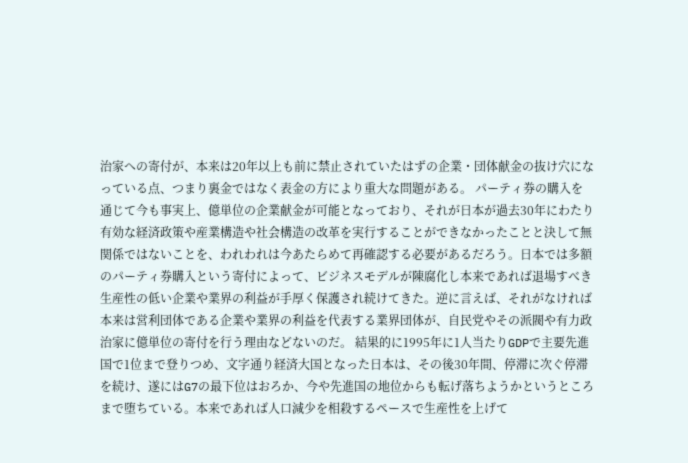治家への寄付が、本来は20年以上も前に禁止されていたはずの企業・団体献金の抜け穴になっている点、つまり裏金ではなく表金の方により重大な問題がある。 パーティ券の購入を通じて今も事実上、億単位の企業献金が可能となっており、それが日本が過去30年にわたり有効な経済政策や産業構造や社会構造の改革を実行することができなかったことと決して無関係ではないことを、われわれは今あたらめて再確認する必要があるだろう。日本では多額のパーティ券購入という寄付によって、ビジネスモデルが陳腐化し本来であれば退場すべき生産性の低い企業や業界の利益が手厚く保護され続けてきた。逆に言えば、それがなければ本来は営利団体である企業や業界の利益を代表する業界団体が、自民党やその派閥や有力政治家に億単位の寄付を行う理由などないのだ。 結果的に1995年に1人当たりGDPで主要先進国で1位まで登りつめ、文字通り経済大国となった日本は、その後30年間、停滞に次ぐ停滞を続け、遂にはG7の最下位はおろか、今や先進国の地位からも転げ落ちようかというところまで堕ちている。本来であれば人口減少を相殺するペースで生産性を上げて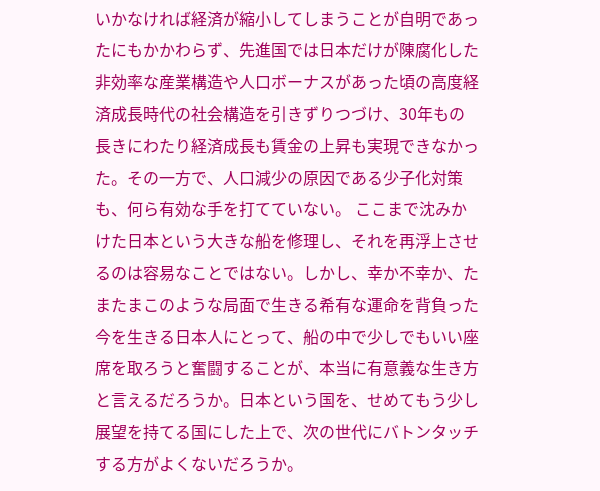いかなければ経済が縮小してしまうことが自明であったにもかかわらず、先進国では日本だけが陳腐化した非効率な産業構造や人口ボーナスがあった頃の高度経済成長時代の社会構造を引きずりつづけ、30年もの長きにわたり経済成長も賃金の上昇も実現できなかった。その一方で、人口減少の原因である少子化対策も、何ら有効な手を打てていない。 ここまで沈みかけた日本という大きな船を修理し、それを再浮上させるのは容易なことではない。しかし、幸か不幸か、たまたまこのような局面で生きる希有な運命を背負った今を生きる日本人にとって、船の中で少しでもいい座席を取ろうと奮闘することが、本当に有意義な生き方と言えるだろうか。日本という国を、せめてもう少し展望を持てる国にした上で、次の世代にバトンタッチする方がよくないだろうか。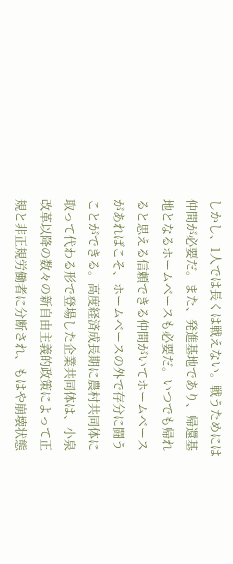しかし、1人では長くは戦えない。戦うためには仲間が必要だ。また、発進基地であり、帰還基地となるホームベースも必要だ。いつでも帰れると思える信頼できる仲間がいてホームベースがあればこそ、ホームベースの外で存分に闘うことができる。高度経済成長期に農村共同体に取って代わる形で登場した企業共同体は、小泉改革以降の数々の新自由主義的政策によって正規と非正規労働者に分断され、もはや崩壊状態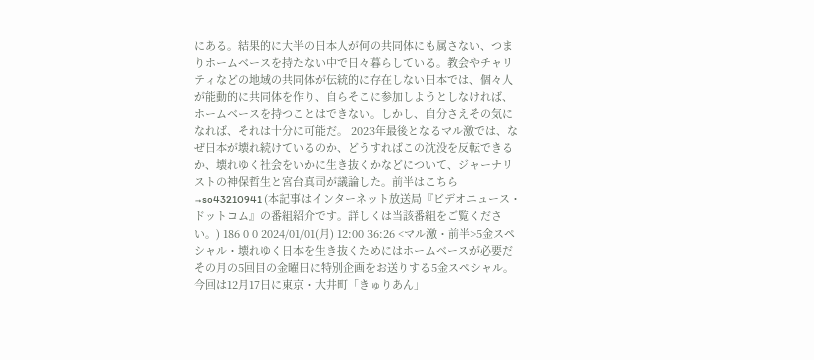にある。結果的に大半の日本人が何の共同体にも属さない、つまりホームベースを持たない中で日々暮らしている。教会やチャリティなどの地域の共同体が伝統的に存在しない日本では、個々人が能動的に共同体を作り、自らそこに参加しようとしなければ、ホームベースを持つことはできない。しかし、自分さえその気になれば、それは十分に可能だ。 2023年最後となるマル激では、なぜ日本が壊れ続けているのか、どうすればこの沈没を反転できるか、壊れゆく社会をいかに生き抜くかなどについて、ジャーナリストの神保哲生と宮台真司が議論した。前半はこちら→so43210941 (本記事はインターネット放送局『ビデオニュース・ドットコム』の番組紹介です。詳しくは当該番組をご覧ください。) 186 0 0 2024/01/01(月) 12:00 36:26 <マル激・前半>5金スペシャル・壊れゆく日本を生き抜くためにはホームベースが必要だ その月の5回目の金曜日に特別企画をお送りする5金スペシャル。今回は12月17日に東京・大井町「きゅりあん」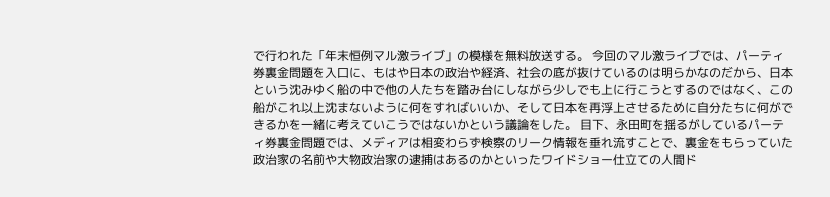で行われた「年末恒例マル激ライブ」の模様を無料放送する。 今回のマル激ライブでは、パーティ券裏金問題を入口に、もはや日本の政治や経済、社会の底が抜けているのは明らかなのだから、日本という沈みゆく船の中で他の人たちを踏み台にしながら少しでも上に行こうとするのではなく、この船がこれ以上沈まないように何をすればいいか、そして日本を再浮上させるために自分たちに何ができるかを一緒に考えていこうではないかという議論をした。 目下、永田町を揺るがしているパーティ券裏金問題では、メディアは相変わらず検察のリーク情報を垂れ流すことで、裏金をもらっていた政治家の名前や大物政治家の逮捕はあるのかといったワイドショー仕立ての人間ド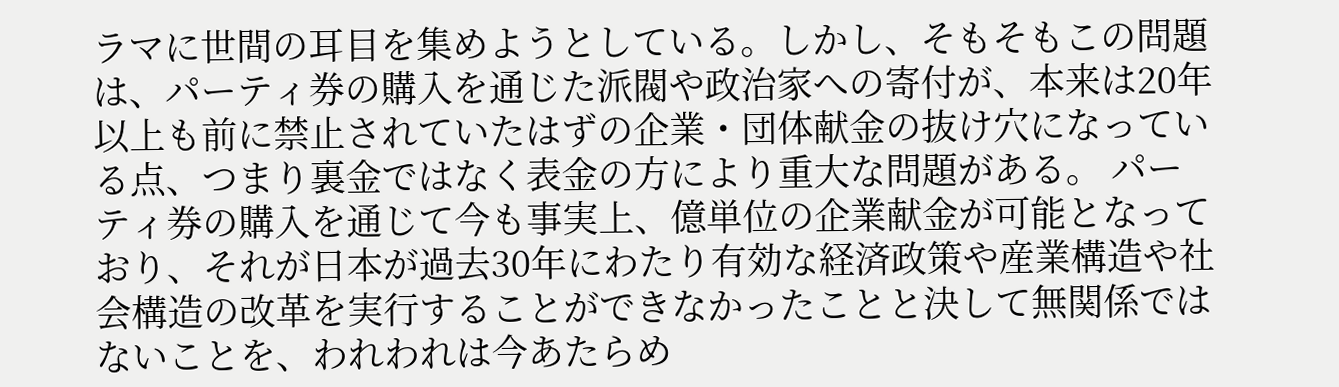ラマに世間の耳目を集めようとしている。しかし、そもそもこの問題は、パーティ券の購入を通じた派閥や政治家への寄付が、本来は20年以上も前に禁止されていたはずの企業・団体献金の抜け穴になっている点、つまり裏金ではなく表金の方により重大な問題がある。 パーティ券の購入を通じて今も事実上、億単位の企業献金が可能となっており、それが日本が過去30年にわたり有効な経済政策や産業構造や社会構造の改革を実行することができなかったことと決して無関係ではないことを、われわれは今あたらめ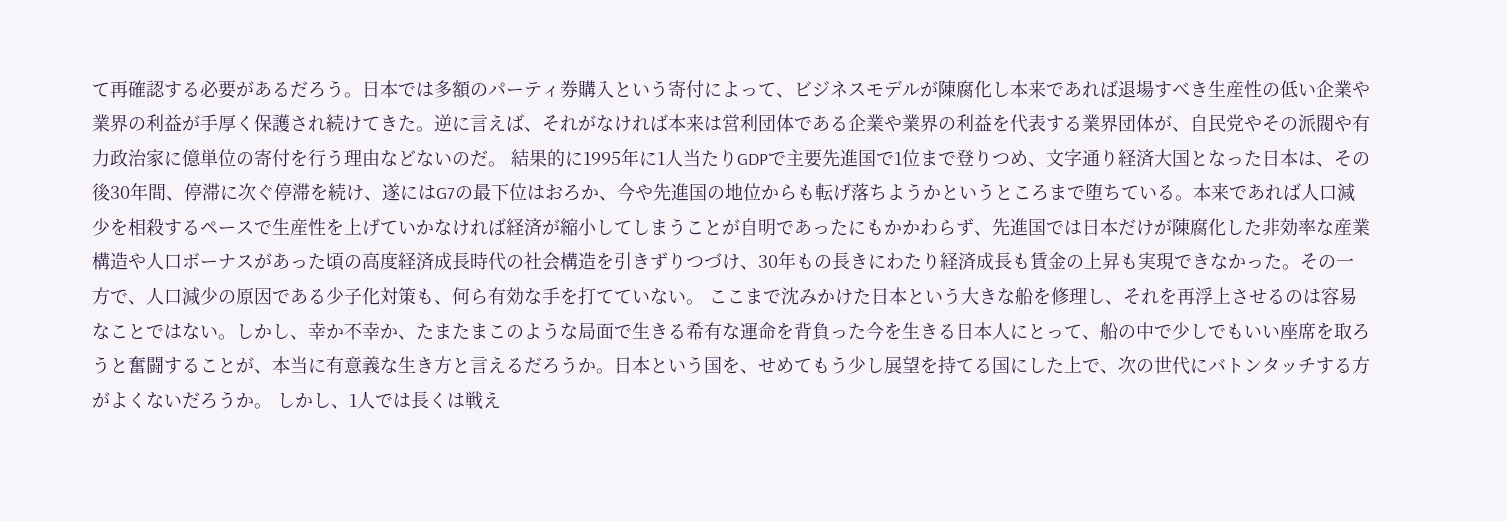て再確認する必要があるだろう。日本では多額のパーティ券購入という寄付によって、ビジネスモデルが陳腐化し本来であれば退場すべき生産性の低い企業や業界の利益が手厚く保護され続けてきた。逆に言えば、それがなければ本来は営利団体である企業や業界の利益を代表する業界団体が、自民党やその派閥や有力政治家に億単位の寄付を行う理由などないのだ。 結果的に1995年に1人当たりGDPで主要先進国で1位まで登りつめ、文字通り経済大国となった日本は、その後30年間、停滞に次ぐ停滞を続け、遂にはG7の最下位はおろか、今や先進国の地位からも転げ落ちようかというところまで堕ちている。本来であれば人口減少を相殺するペースで生産性を上げていかなければ経済が縮小してしまうことが自明であったにもかかわらず、先進国では日本だけが陳腐化した非効率な産業構造や人口ボーナスがあった頃の高度経済成長時代の社会構造を引きずりつづけ、30年もの長きにわたり経済成長も賃金の上昇も実現できなかった。その一方で、人口減少の原因である少子化対策も、何ら有効な手を打てていない。 ここまで沈みかけた日本という大きな船を修理し、それを再浮上させるのは容易なことではない。しかし、幸か不幸か、たまたまこのような局面で生きる希有な運命を背負った今を生きる日本人にとって、船の中で少しでもいい座席を取ろうと奮闘することが、本当に有意義な生き方と言えるだろうか。日本という国を、せめてもう少し展望を持てる国にした上で、次の世代にバトンタッチする方がよくないだろうか。 しかし、1人では長くは戦え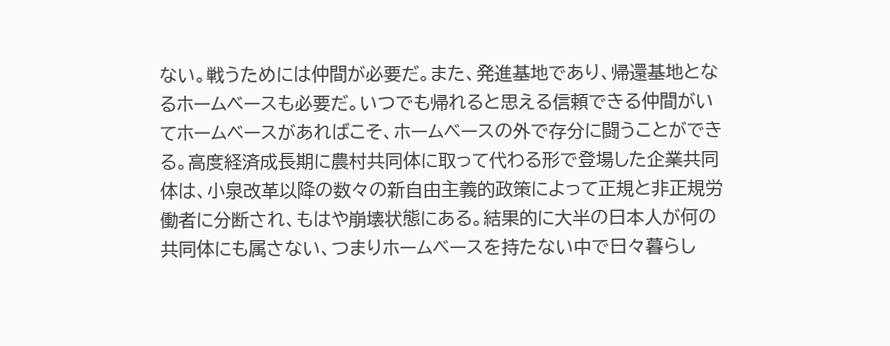ない。戦うためには仲間が必要だ。また、発進基地であり、帰還基地となるホームベースも必要だ。いつでも帰れると思える信頼できる仲間がいてホームベースがあればこそ、ホームベースの外で存分に闘うことができる。高度経済成長期に農村共同体に取って代わる形で登場した企業共同体は、小泉改革以降の数々の新自由主義的政策によって正規と非正規労働者に分断され、もはや崩壊状態にある。結果的に大半の日本人が何の共同体にも属さない、つまりホームベースを持たない中で日々暮らし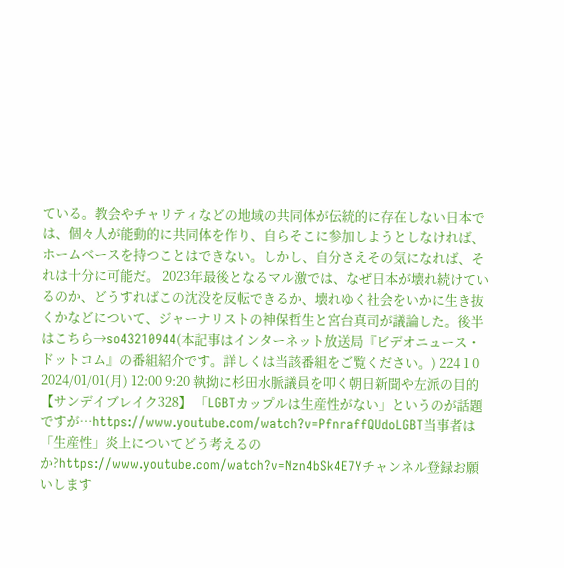ている。教会やチャリティなどの地域の共同体が伝統的に存在しない日本では、個々人が能動的に共同体を作り、自らそこに参加しようとしなければ、ホームベースを持つことはできない。しかし、自分さえその気になれば、それは十分に可能だ。 2023年最後となるマル激では、なぜ日本が壊れ続けているのか、どうすればこの沈没を反転できるか、壊れゆく社会をいかに生き抜くかなどについて、ジャーナリストの神保哲生と宮台真司が議論した。後半はこちら→so43210944(本記事はインターネット放送局『ビデオニュース・ドットコム』の番組紹介です。詳しくは当該番組をご覧ください。) 224 1 0 2024/01/01(月) 12:00 9:20 執拗に杉田水脈議員を叩く朝日新聞や左派の目的【サンデイブレイク328】 「LGBTカップルは生産性がない」というのが話題ですが…https://www.youtube.com/watch?v=PfnraffQUdoLGBT当事者は「生産性」炎上についてどう考えるのか?https://www.youtube.com/watch?v=Nzn4bSk4E7Yチャンネル登録お願いします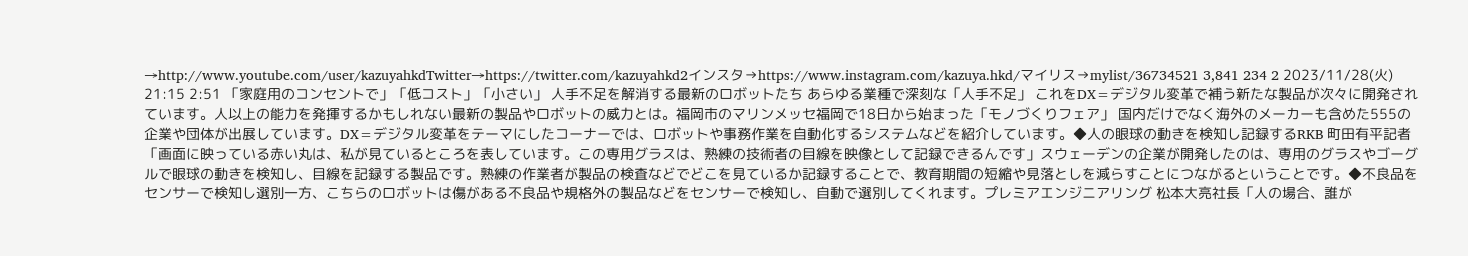→http://www.youtube.com/user/kazuyahkdTwitter→https://twitter.com/kazuyahkd2インスタ→https://www.instagram.com/kazuya.hkd/マイリス→mylist/36734521 3,841 234 2 2023/11/28(火) 21:15 2:51 「家庭用のコンセントで」「低コスト」「小さい」 人手不足を解消する最新のロボットたち あらゆる業種で深刻な「人手不足」 これをDX=デジタル変革で補う新たな製品が次々に開発されています。人以上の能力を発揮するかもしれない最新の製品やロボットの威力とは。福岡市のマリンメッセ福岡で18日から始まった「モノづくりフェア」 国内だけでなく海外のメーカーも含めた555の企業や団体が出展しています。DX=デジタル変革をテーマにしたコーナーでは、ロボットや事務作業を自動化するシステムなどを紹介しています。◆人の眼球の動きを検知し記録するRKB 町田有平記者「画面に映っている赤い丸は、私が見ているところを表しています。この専用グラスは、熟練の技術者の目線を映像として記録できるんです」スウェーデンの企業が開発したのは、専用のグラスやゴーグルで眼球の動きを検知し、目線を記録する製品です。熟練の作業者が製品の検査などでどこを見ているか記録することで、教育期間の短縮や見落としを減らすことにつながるということです。◆不良品をセンサーで検知し選別一方、こちらのロボットは傷がある不良品や規格外の製品などをセンサーで検知し、自動で選別してくれます。プレミアエンジニアリング 松本大亮社長「人の場合、誰が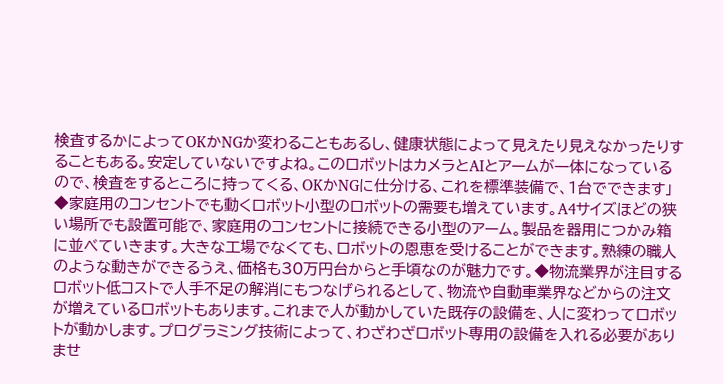検査するかによってOKかNGか変わることもあるし、健康状態によって見えたり見えなかったりすることもある。安定していないですよね。このロボットはカメラとAIとアームが一体になっているので、検査をするところに持ってくる、OKかNGに仕分ける、これを標準装備で、1台でできます」◆家庭用のコンセントでも動くロボット小型のロボットの需要も増えています。A4サイズほどの狭い場所でも設置可能で、家庭用のコンセントに接続できる小型のアーム。製品を器用につかみ箱に並べていきます。大きな工場でなくても、ロボットの恩恵を受けることができます。熟練の職人のような動きができるうえ、価格も30万円台からと手頃なのが魅力です。◆物流業界が注目するロボット低コストで人手不足の解消にもつなげられるとして、物流や自動車業界などからの注文が増えているロボットもあります。これまで人が動かしていた既存の設備を、人に変わってロボットが動かします。プログラミング技術によって、わざわざロボット専用の設備を入れる必要がありませ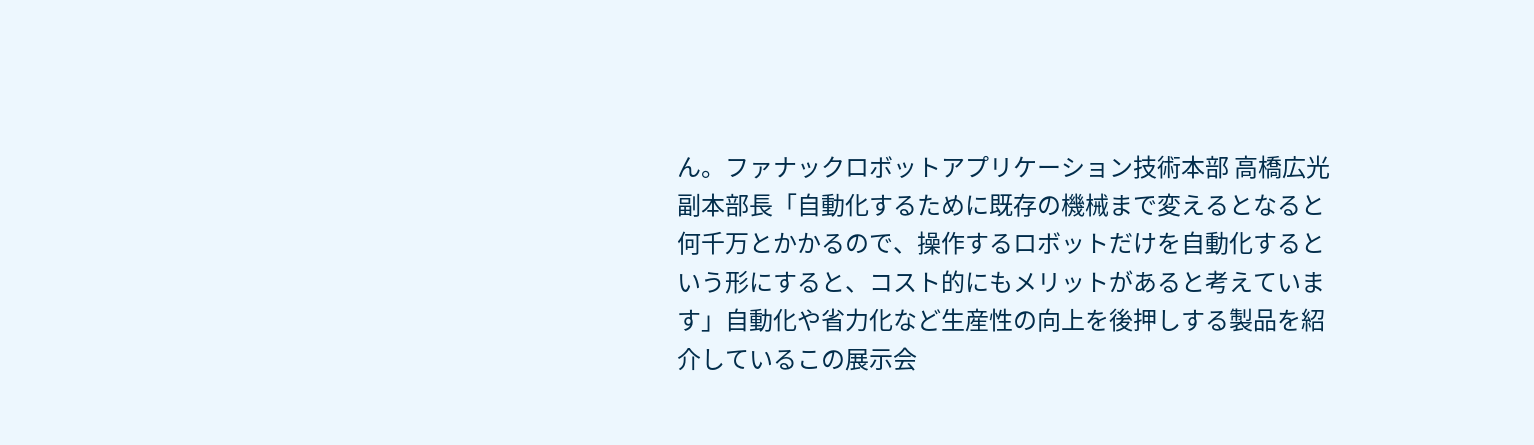ん。ファナックロボットアプリケーション技術本部 高橋広光副本部長「自動化するために既存の機械まで変えるとなると何千万とかかるので、操作するロボットだけを自動化するという形にすると、コスト的にもメリットがあると考えています」自動化や省力化など生産性の向上を後押しする製品を紹介しているこの展示会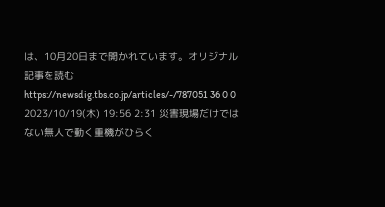は、10月20日まで開かれています。オリジナル記事を読むhttps://newsdig.tbs.co.jp/articles/-/787051 36 0 0 2023/10/19(木) 19:56 2:31 災害現場だけではない無人で動く重機がひらく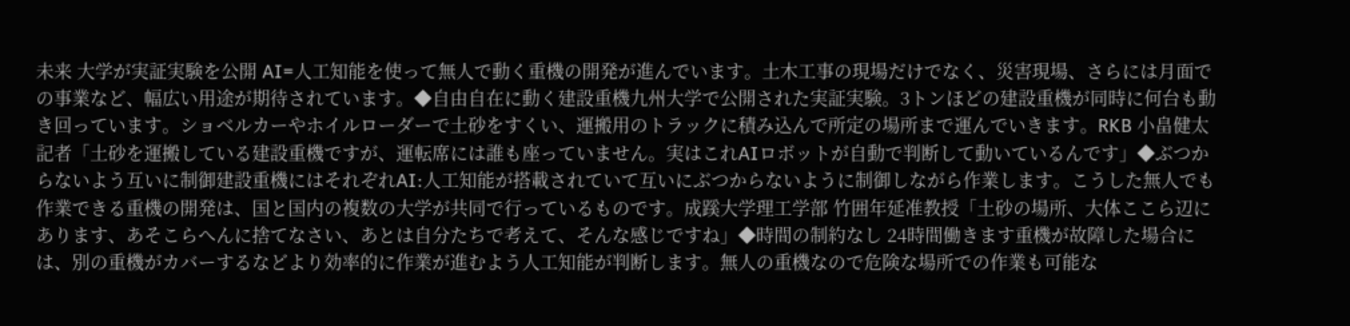未来 大学が実証実験を公開 AI=人工知能を使って無人で動く重機の開発が進んでいます。土木工事の現場だけでなく、災害現場、さらには月面での事業など、幅広い用途が期待されています。◆自由自在に動く建設重機九州大学で公開された実証実験。3トンほどの建設重機が同時に何台も動き回っています。ショベルカーやホイルローダーで土砂をすくい、運搬用のトラックに積み込んで所定の場所まで運んでいきます。RKB 小畠健太記者「土砂を運搬している建設重機ですが、運転席には誰も座っていません。実はこれAIロボットが自動で判断して動いているんです」◆ぶつからないよう互いに制御建設重機にはそれぞれAI:人工知能が搭載されていて互いにぶつからないように制御しながら作業します。こうした無人でも作業できる重機の開発は、国と国内の複数の大学が共同で行っているものです。成蹊大学理工学部 竹囲年延准教授「土砂の場所、大体ここら辺にあります、あそこらへんに捨てなさい、あとは自分たちで考えて、そんな感じですね」◆時間の制約なし 24時間働きます重機が故障した場合には、別の重機がカバーするなどより効率的に作業が進むよう人工知能が判断します。無人の重機なので危険な場所での作業も可能な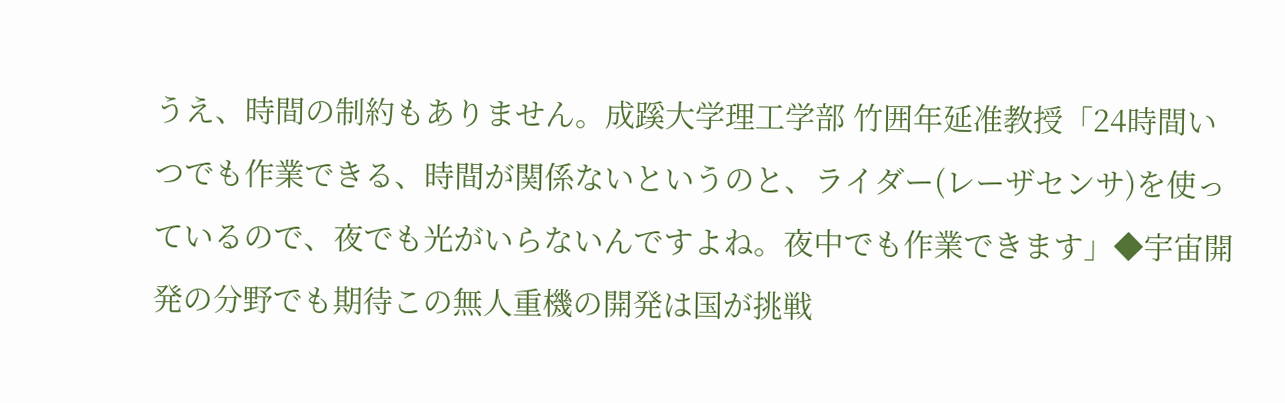うえ、時間の制約もありません。成蹊大学理工学部 竹囲年延准教授「24時間いつでも作業できる、時間が関係ないというのと、ライダー(レーザセンサ)を使っているので、夜でも光がいらないんですよね。夜中でも作業できます」◆宇宙開発の分野でも期待この無人重機の開発は国が挑戦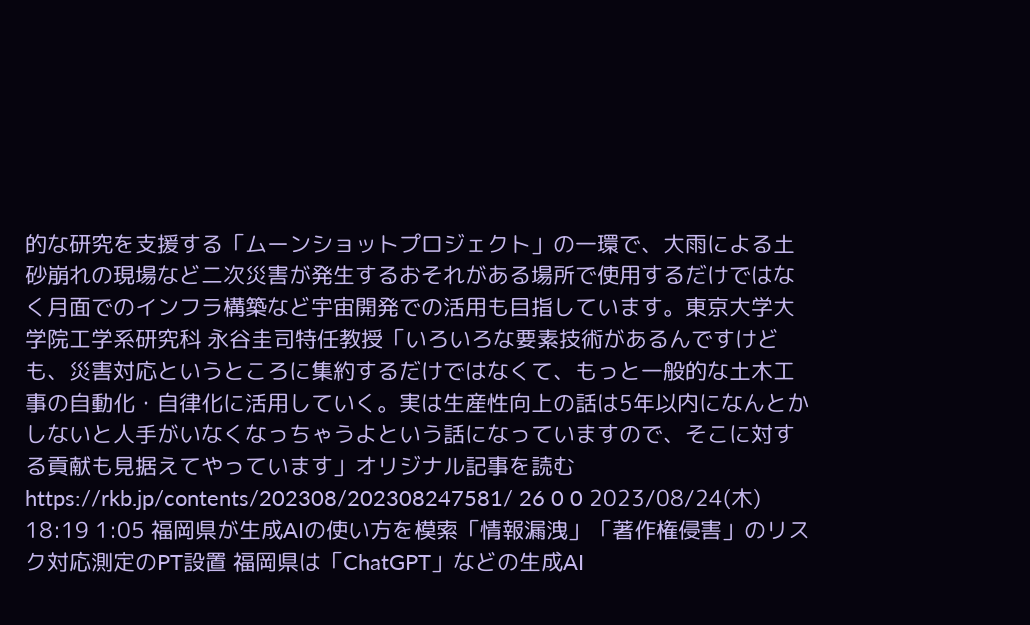的な研究を支援する「ムーンショットプロジェクト」の一環で、大雨による土砂崩れの現場など二次災害が発生するおそれがある場所で使用するだけではなく月面でのインフラ構築など宇宙開発での活用も目指しています。東京大学大学院工学系研究科 永谷圭司特任教授「いろいろな要素技術があるんですけども、災害対応というところに集約するだけではなくて、もっと一般的な土木工事の自動化・自律化に活用していく。実は生産性向上の話は5年以内になんとかしないと人手がいなくなっちゃうよという話になっていますので、そこに対する貢献も見据えてやっています」オリジナル記事を読むhttps://rkb.jp/contents/202308/202308247581/ 26 0 0 2023/08/24(木) 18:19 1:05 福岡県が生成AIの使い方を模索「情報漏洩」「著作権侵害」のリスク対応測定のPT設置 福岡県は「ChatGPT」などの生成AI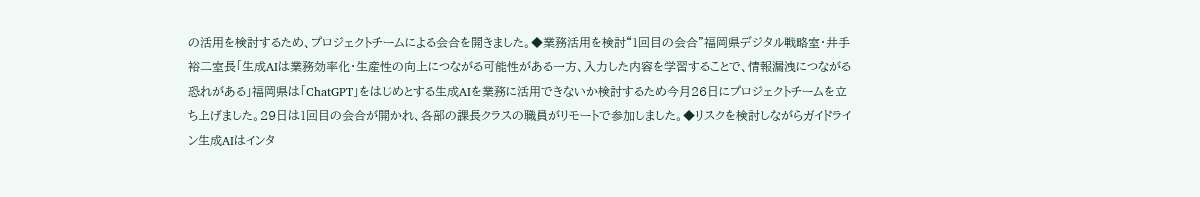の活用を検討するため、プロジェクトチームによる会合を開きました。◆業務活用を検討“1回目の会合”福岡県デジタル戦略室・井手裕二室長「生成AIは業務効率化・生産性の向上につながる可能性がある一方、入力した内容を学習することで、情報漏洩につながる恐れがある」福岡県は「ChatGPT」をはじめとする生成AIを業務に活用できないか検討するため今月26日にプロジェクトチームを立ち上げました。29日は1回目の会合が開かれ、各部の課長クラスの職員がリモートで参加しました。◆リスクを検討しながらガイドライン生成AIはインタ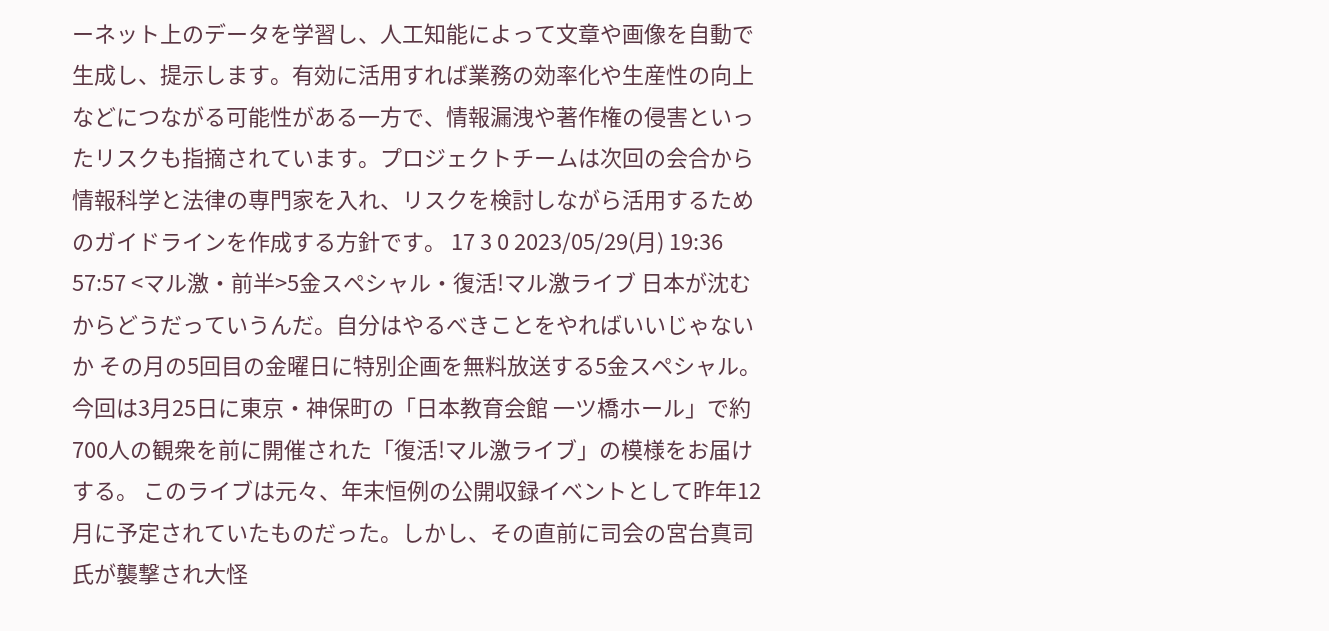ーネット上のデータを学習し、人工知能によって文章や画像を自動で生成し、提示します。有効に活用すれば業務の効率化や生産性の向上などにつながる可能性がある一方で、情報漏洩や著作権の侵害といったリスクも指摘されています。プロジェクトチームは次回の会合から情報科学と法律の専門家を入れ、リスクを検討しながら活用するためのガイドラインを作成する方針です。 17 3 0 2023/05/29(月) 19:36 57:57 <マル激・前半>5金スペシャル・復活!マル激ライブ 日本が沈むからどうだっていうんだ。自分はやるべきことをやればいいじゃないか その月の5回目の金曜日に特別企画を無料放送する5金スペシャル。今回は3月25日に東京・神保町の「日本教育会館 一ツ橋ホール」で約700人の観衆を前に開催された「復活!マル激ライブ」の模様をお届けする。 このライブは元々、年末恒例の公開収録イベントとして昨年12月に予定されていたものだった。しかし、その直前に司会の宮台真司氏が襲撃され大怪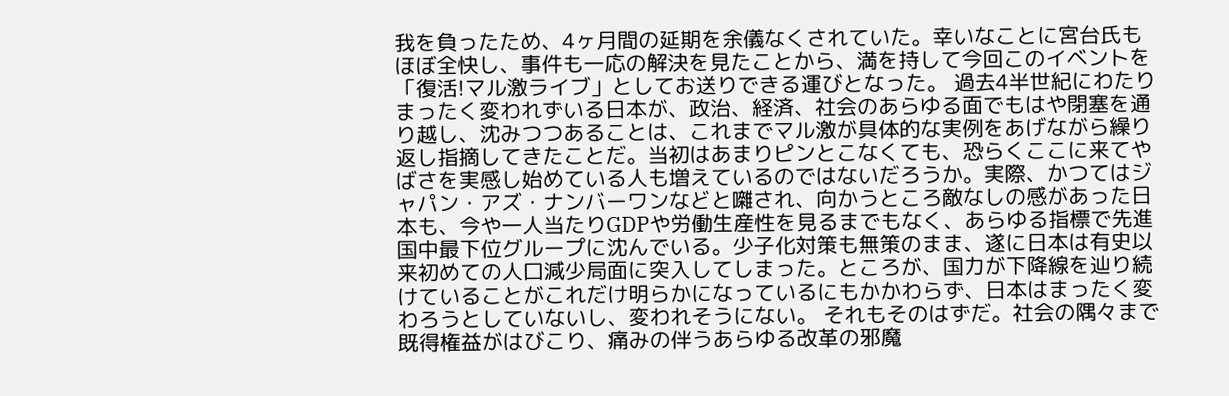我を負ったため、4ヶ月間の延期を余儀なくされていた。幸いなことに宮台氏もほぼ全快し、事件も一応の解決を見たことから、満を持して今回このイベントを「復活!マル激ライブ」としてお送りできる運びとなった。 過去4半世紀にわたりまったく変われずいる日本が、政治、経済、社会のあらゆる面でもはや閉塞を通り越し、沈みつつあることは、これまでマル激が具体的な実例をあげながら繰り返し指摘してきたことだ。当初はあまりピンとこなくても、恐らくここに来てやばさを実感し始めている人も増えているのではないだろうか。実際、かつてはジャパン・アズ・ナンバーワンなどと囃され、向かうところ敵なしの感があった日本も、今や一人当たりGDPや労働生産性を見るまでもなく、あらゆる指標で先進国中最下位グループに沈んでいる。少子化対策も無策のまま、遂に日本は有史以来初めての人口減少局面に突入してしまった。ところが、国力が下降線を辿り続けていることがこれだけ明らかになっているにもかかわらず、日本はまったく変わろうとしていないし、変われそうにない。 それもそのはずだ。社会の隅々まで既得権益がはびこり、痛みの伴うあらゆる改革の邪魔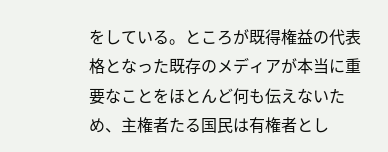をしている。ところが既得権益の代表格となった既存のメディアが本当に重要なことをほとんど何も伝えないため、主権者たる国民は有権者とし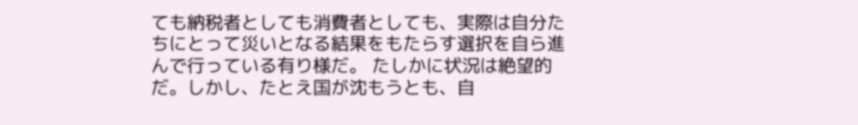ても納税者としても消費者としても、実際は自分たちにとって災いとなる結果をもたらす選択を自ら進んで行っている有り様だ。 たしかに状況は絶望的だ。しかし、たとえ国が沈もうとも、自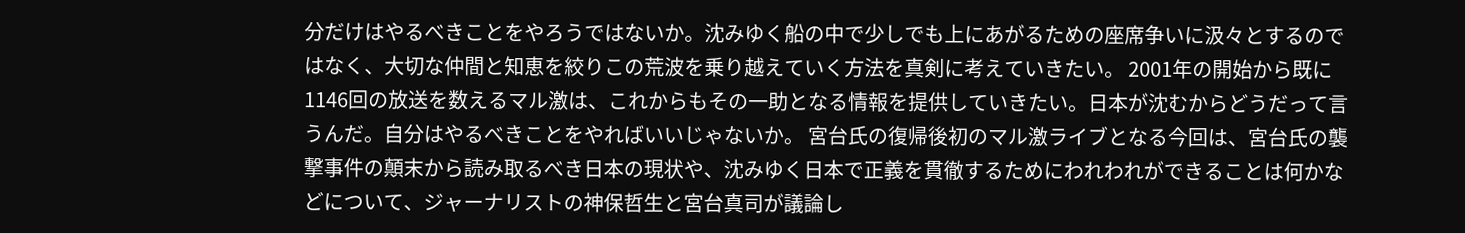分だけはやるべきことをやろうではないか。沈みゆく船の中で少しでも上にあがるための座席争いに汲々とするのではなく、大切な仲間と知恵を絞りこの荒波を乗り越えていく方法を真剣に考えていきたい。 2001年の開始から既に1146回の放送を数えるマル激は、これからもその一助となる情報を提供していきたい。日本が沈むからどうだって言うんだ。自分はやるべきことをやればいいじゃないか。 宮台氏の復帰後初のマル激ライブとなる今回は、宮台氏の襲撃事件の顛末から読み取るべき日本の現状や、沈みゆく日本で正義を貫徹するためにわれわれができることは何かなどについて、ジャーナリストの神保哲生と宮台真司が議論し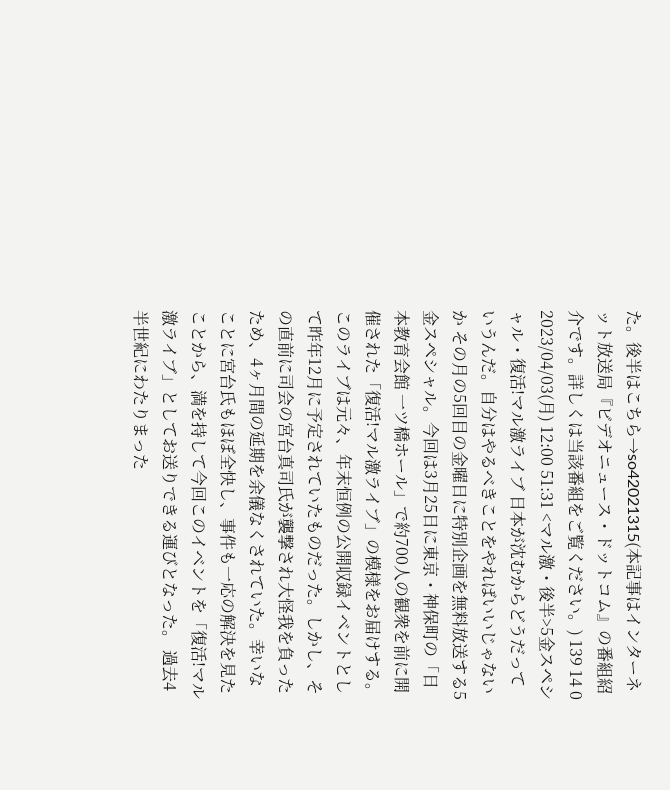た。後半はこちら→so42021315(本記事はインターネット放送局『ビデオニュース・ドットコム』の番組紹介です。詳しくは当該番組をご覧ください。) 139 14 0 2023/04/03(月) 12:00 51:31 <マル激・後半>5金スペシャル・復活!マル激ライブ 日本が沈むからどうだっていうんだ。自分はやるべきことをやればいいじゃないか その月の5回目の金曜日に特別企画を無料放送する5金スペシャル。今回は3月25日に東京・神保町の「日本教育会館 一ツ橋ホール」で約700人の観衆を前に開催された「復活!マル激ライブ」の模様をお届けする。 このライブは元々、年末恒例の公開収録イベントとして昨年12月に予定されていたものだった。しかし、その直前に司会の宮台真司氏が襲撃され大怪我を負ったため、4ヶ月間の延期を余儀なくされていた。幸いなことに宮台氏もほぼ全快し、事件も一応の解決を見たことから、満を持して今回このイベントを「復活!マル激ライブ」としてお送りできる運びとなった。 過去4半世紀にわたりまった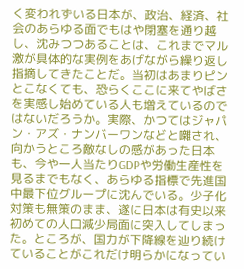く変われずいる日本が、政治、経済、社会のあらゆる面でもはや閉塞を通り越し、沈みつつあることは、これまでマル激が具体的な実例をあげながら繰り返し指摘してきたことだ。当初はあまりピンとこなくても、恐らくここに来てやばさを実感し始めている人も増えているのではないだろうか。実際、かつてはジャパン・アズ・ナンバーワンなどと囃され、向かうところ敵なしの感があった日本も、今や一人当たりGDPや労働生産性を見るまでもなく、あらゆる指標で先進国中最下位グループに沈んでいる。少子化対策も無策のまま、遂に日本は有史以来初めての人口減少局面に突入してしまった。ところが、国力が下降線を辿り続けていることがこれだけ明らかになってい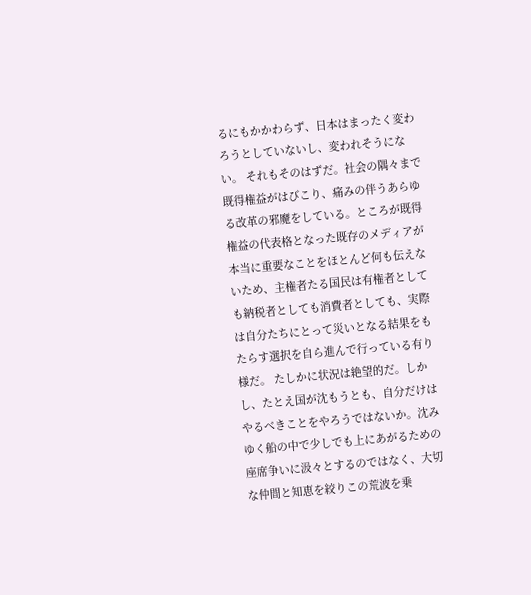るにもかかわらず、日本はまったく変わろうとしていないし、変われそうにない。 それもそのはずだ。社会の隅々まで既得権益がはびこり、痛みの伴うあらゆる改革の邪魔をしている。ところが既得権益の代表格となった既存のメディアが本当に重要なことをほとんど何も伝えないため、主権者たる国民は有権者としても納税者としても消費者としても、実際は自分たちにとって災いとなる結果をもたらす選択を自ら進んで行っている有り様だ。 たしかに状況は絶望的だ。しかし、たとえ国が沈もうとも、自分だけはやるべきことをやろうではないか。沈みゆく船の中で少しでも上にあがるための座席争いに汲々とするのではなく、大切な仲間と知恵を絞りこの荒波を乗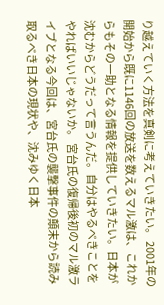り越えていく方法を真剣に考えていきたい。 2001年の開始から既に1146回の放送を数えるマル激は、これからもその一助となる情報を提供していきたい。日本が沈むからどうだって言うんだ。自分はやるべきことをやればいいじゃないか。 宮台氏の復帰後初のマル激ライブとなる今回は、宮台氏の襲撃事件の顛末から読み取るべき日本の現状や、沈みゆく日本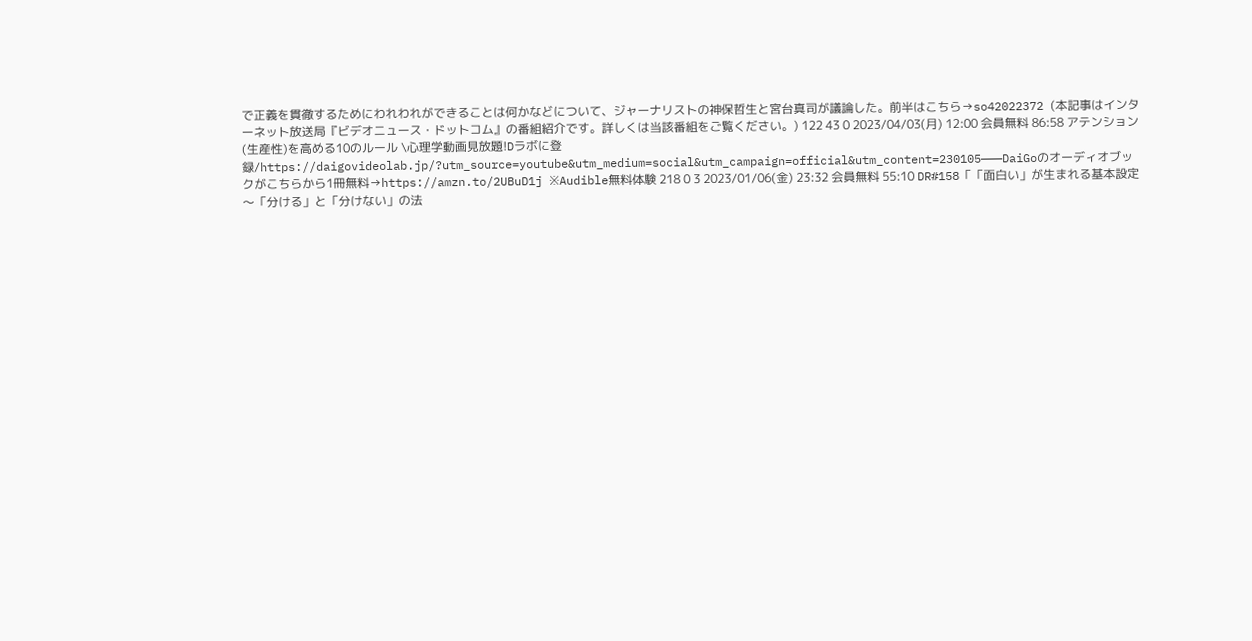で正義を貫徹するためにわれわれができることは何かなどについて、ジャーナリストの神保哲生と宮台真司が議論した。前半はこちら→so42022372 (本記事はインターネット放送局『ビデオニュース・ドットコム』の番組紹介です。詳しくは当該番組をご覧ください。) 122 43 0 2023/04/03(月) 12:00 会員無料 86:58 アテンション(生産性)を高める10のルール \心理学動画見放題!Dラボに登録/https://daigovideolab.jp/?utm_source=youtube&utm_medium=social&utm_campaign=official&utm_content=230105———DaiGoのオーディオブックがこちらから1冊無料→https://amzn.to/2UBuD1j ※Audible無料体験 218 0 3 2023/01/06(金) 23:32 会員無料 55:10 DR#158「「面白い」が生まれる基本設定 〜「分ける」と「分けない」の法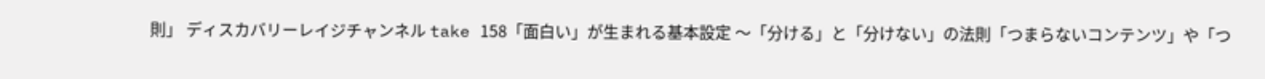則」 ディスカバリーレイジチャンネル take 158「面白い」が生まれる基本設定 〜「分ける」と「分けない」の法則「つまらないコンテンツ」や「つ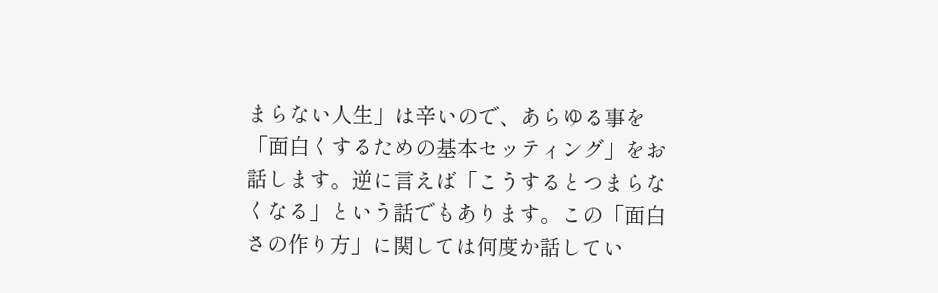まらない人生」は辛いので、あらゆる事を「面白くするための基本セッティング」をお話します。逆に言えば「こうするとつまらなくなる」という話でもあります。この「面白さの作り方」に関しては何度か話してい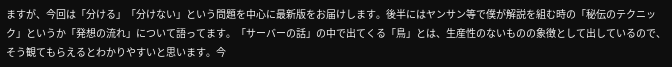ますが、今回は「分ける」「分けない」という問題を中心に最新版をお届けします。後半にはヤンサン等で僕が解説を組む時の「秘伝のテクニック」というか「発想の流れ」について語ってます。「サーバーの話」の中で出てくる「鳥」とは、生産性のないものの象徴として出しているので、そう観てもらえるとわかりやすいと思います。今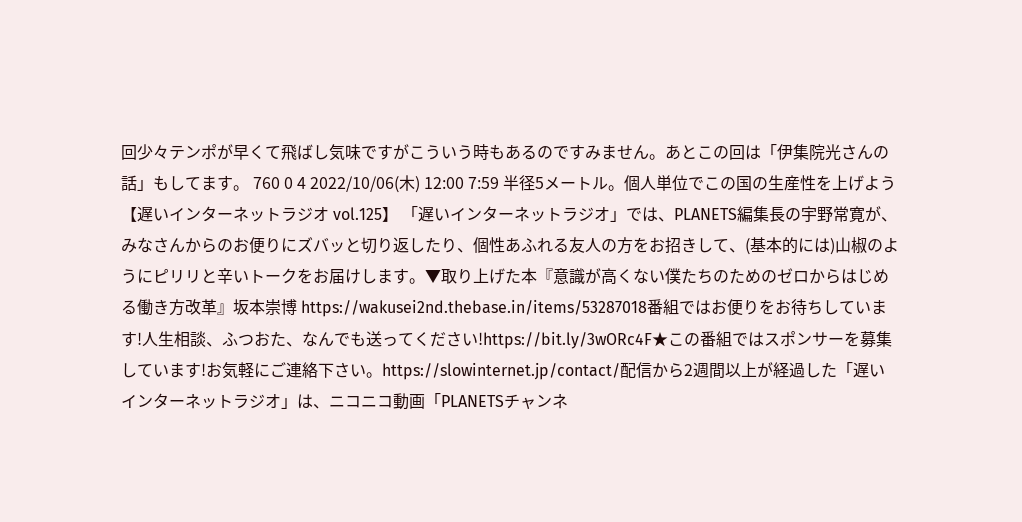回少々テンポが早くて飛ばし気味ですがこういう時もあるのですみません。あとこの回は「伊集院光さんの話」もしてます。 760 0 4 2022/10/06(木) 12:00 7:59 半径5メートル。個人単位でこの国の生産性を上げよう【遅いインターネットラジオ vol.125】 「遅いインターネットラジオ」では、PLANETS編集長の宇野常寛が、みなさんからのお便りにズバッと切り返したり、個性あふれる友人の方をお招きして、(基本的には)山椒のようにピリリと辛いトークをお届けします。▼取り上げた本『意識が高くない僕たちのためのゼロからはじめる働き方改革』坂本崇博 https://wakusei2nd.thebase.in/items/53287018番組ではお便りをお待ちしています!人生相談、ふつおた、なんでも送ってください!https://bit.ly/3wORc4F★この番組ではスポンサーを募集しています!お気軽にご連絡下さい。https://slowinternet.jp/contact/配信から2週間以上が経過した「遅いインターネットラジオ」は、ニコニコ動画「PLANETSチャンネ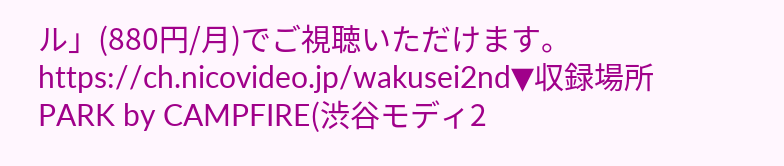ル」(880円/月)でご視聴いただけます。https://ch.nicovideo.jp/wakusei2nd▼収録場所PARK by CAMPFIRE(渋谷モディ2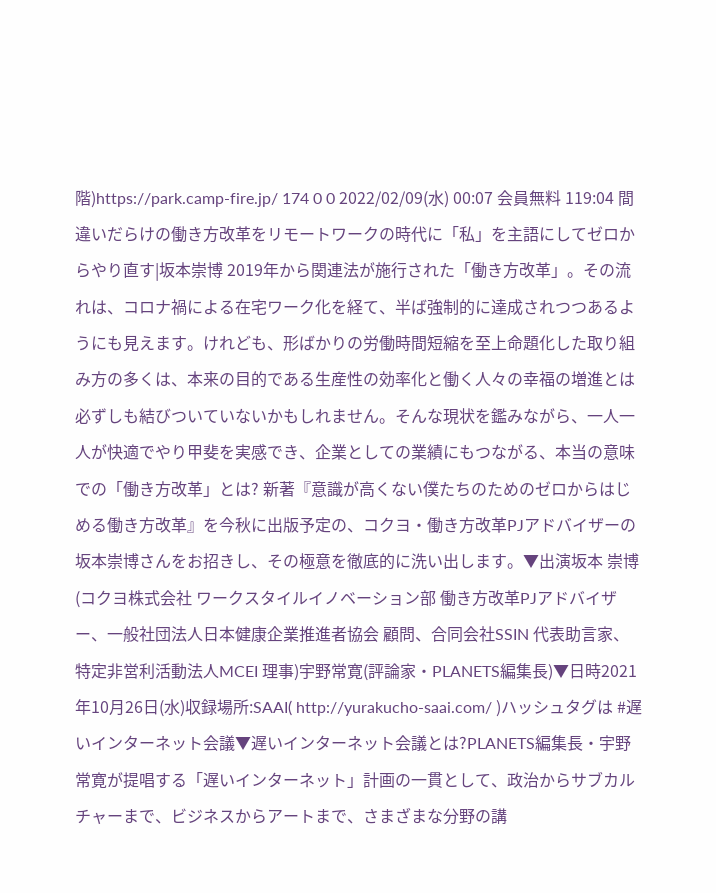階)https://park.camp-fire.jp/ 174 0 0 2022/02/09(水) 00:07 会員無料 119:04 間違いだらけの働き方改革をリモートワークの時代に「私」を主語にしてゼロからやり直す|坂本崇博 2019年から関連法が施行された「働き方改革」。その流れは、コロナ禍による在宅ワーク化を経て、半ば強制的に達成されつつあるようにも見えます。けれども、形ばかりの労働時間短縮を至上命題化した取り組み方の多くは、本来の目的である生産性の効率化と働く人々の幸福の増進とは必ずしも結びついていないかもしれません。そんな現状を鑑みながら、一人一人が快適でやり甲斐を実感でき、企業としての業績にもつながる、本当の意味での「働き方改革」とは? 新著『意識が高くない僕たちのためのゼロからはじめる働き方改革』を今秋に出版予定の、コクヨ・働き方改革PJアドバイザーの坂本崇博さんをお招きし、その極意を徹底的に洗い出します。▼出演坂本 崇博(コクヨ株式会社 ワークスタイルイノベーション部 働き方改革PJアドバイザー、一般社団法人日本健康企業推進者協会 顧問、合同会社SSIN 代表助言家、特定非営利活動法人MCEI 理事)宇野常寛(評論家・PLANETS編集長)▼日時2021年10月26日(水)収録場所:SAAI( http://yurakucho-saai.com/ )ハッシュタグは #遅いインターネット会議▼遅いインターネット会議とは?PLANETS編集長・宇野常寛が提唱する「遅いインターネット」計画の一貫として、政治からサブカルチャーまで、ビジネスからアートまで、さまざまな分野の講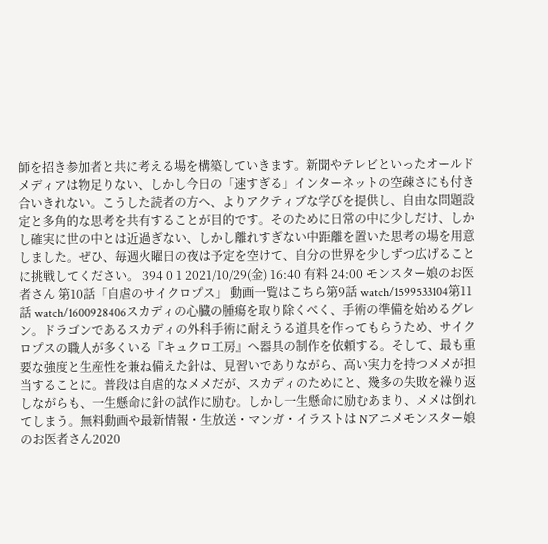師を招き参加者と共に考える場を構築していきます。新聞やテレビといったオールドメディアは物足りない、しかし今日の「速すぎる」インターネットの空疎さにも付き合いきれない。こうした読者の方へ、よりアクティブな学びを提供し、自由な問題設定と多角的な思考を共有することが目的です。そのために日常の中に少しだけ、しかし確実に世の中とは近過ぎない、しかし離れすぎない中距離を置いた思考の場を用意しました。ぜひ、毎週火曜日の夜は予定を空けて、自分の世界を少しずつ広げることに挑戦してください。 394 0 1 2021/10/29(金) 16:40 有料 24:00 モンスター娘のお医者さん 第10話「自虐のサイクロプス」 動画一覧はこちら第9話 watch/1599533104第11話 watch/1600928406スカディの心臓の腫瘍を取り除くべく、手術の準備を始めるグレン。ドラゴンであるスカディの外科手術に耐えうる道具を作ってもらうため、サイクロプスの職人が多くいる『キュクロ工房』へ器具の制作を依頼する。そして、最も重要な強度と生産性を兼ね備えた針は、見習いでありながら、高い実力を持つメメが担当することに。普段は自虐的なメメだが、スカディのためにと、幾多の失敗を繰り返しながらも、一生懸命に針の試作に励む。しかし一生懸命に励むあまり、メメは倒れてしまう。無料動画や最新情報・生放送・マンガ・イラストは Nアニメモンスター娘のお医者さん2020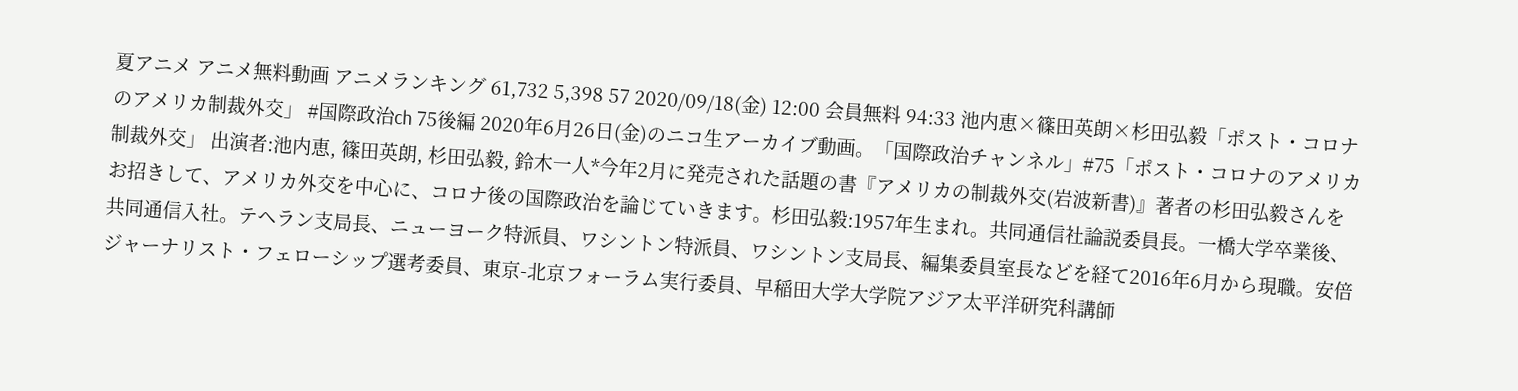夏アニメ アニメ無料動画 アニメランキング 61,732 5,398 57 2020/09/18(金) 12:00 会員無料 94:33 池内恵×篠田英朗×杉田弘毅「ポスト・コロナのアメリカ制裁外交」 #国際政治ch 75後編 2020年6月26日(金)のニコ生アーカイブ動画。「国際政治チャンネル」#75「ポスト・コロナのアメリカ制裁外交」 出演者:池内恵, 篠田英朗, 杉田弘毅, 鈴木一人*今年2月に発売された話題の書『アメリカの制裁外交(岩波新書)』著者の杉田弘毅さんをお招きして、アメリカ外交を中心に、コロナ後の国際政治を論じていきます。杉田弘毅:1957年生まれ。共同通信社論説委員長。一橋大学卒業後、共同通信入社。テヘラン支局長、ニューヨーク特派員、ワシントン特派員、ワシントン支局長、編集委員室長などを経て2016年6月から現職。安倍ジャーナリスト・フェローシップ選考委員、東京-北京フォーラム実行委員、早稲田大学大学院アジア太平洋研究科講師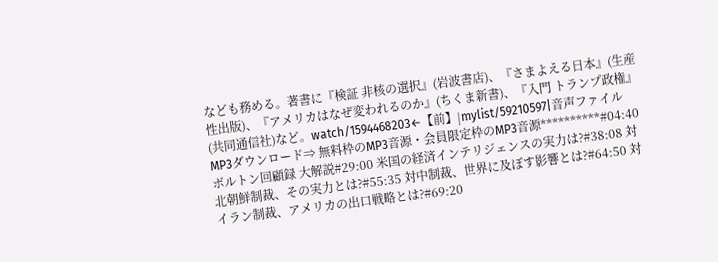なども務める。著書に『検証 非核の選択』(岩波書店)、『さまよえる日本』(生産性出版)、『アメリカはなぜ変われるのか』(ちくま新書)、『入門 トランプ政権』(共同通信社)など。watch/1594468203←【前】|mylist/59210597|音声ファイルMP3ダウンロード⇒ 無料枠のMP3音源・会員限定枠のMP3音源**********#04:40 ボルトン回顧録 大解説#29:00 米国の経済インテリジェンスの実力は?#38:08 対北朝鮮制裁、その実力とは?#55:35 対中制裁、世界に及ぼす影響とは?#64:50 対イラン制裁、アメリカの出口戦略とは?#69:20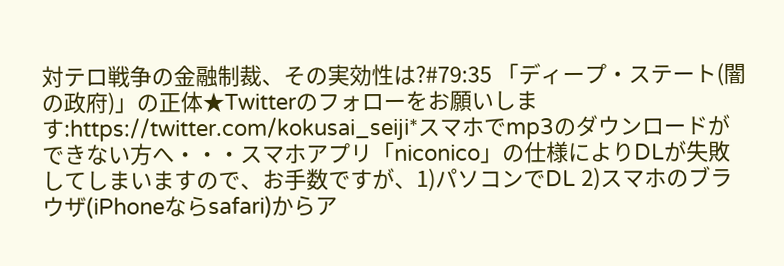対テロ戦争の金融制裁、その実効性は?#79:35 「ディープ・ステート(闇の政府)」の正体★Twitterのフォローをお願いします:https://twitter.com/kokusai_seiji*スマホでmp3のダウンロードができない方へ・・・スマホアプリ「niconico」の仕様によりDLが失敗してしまいますので、お手数ですが、1)パソコンでDL 2)スマホのブラウザ(iPhoneならsafari)からア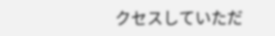クセスしていただ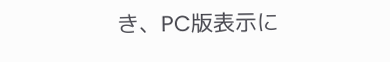き、PC版表示に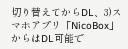切り替えてからDL、3)スマホアプリ「NicoBox」からはDL可能で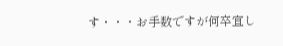す・・・お手数ですが何卒宜し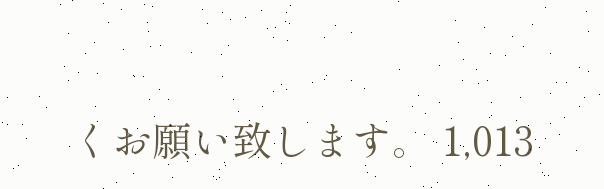くお願い致します。 1,013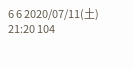6 6 2020/07/11(土) 21:20 104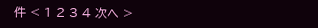件 < 1 2 3 4 次へ >